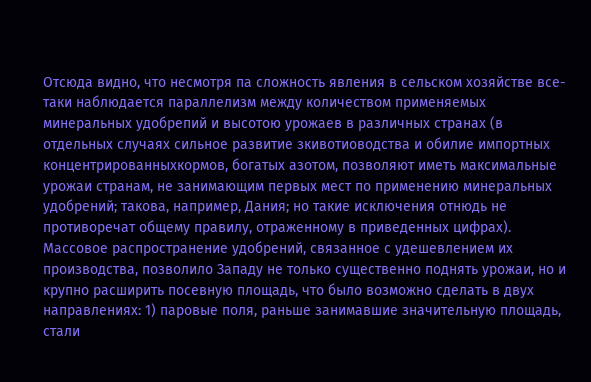Отсюда видно, что несмотря па сложность явления в сельском хозяйстве все-таки наблюдается параллелизм между количеством применяемых минеральных удобрепий и высотою урожаев в различных странах (в отдельных случаях сильное развитие зкивотиоводства и обилие импортных концентрированныхкормов, богатых азотом, позволяют иметь максимальные урожаи странам, не занимающим первых мест по применению минеральных удобрений; такова, например, Дания; но такие исключения отнюдь не противоречат общему правилу, отраженному в приведенных цифрах).
Массовое распространение удобрений, связанное с удешевлением их производства, позволило Западу не только существенно поднять урожаи, но и крупно расширить посевную площадь, что было возможно сделать в двух направлениях: 1) паровые поля, раньше занимавшие значительную площадь, стали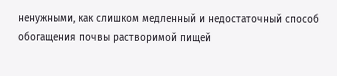ненужными, как слишком медленный и недостаточный способ обогащения почвы растворимой пищей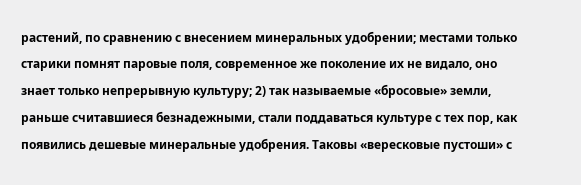растений, по сравнению с внесением минеральных удобрении; местами только старики помнят паровые поля, современное же поколение их не видало, оно знает только непрерывную культуру; 2) так называемые «бросовые» земли, раньше считавшиеся безнадежными, стали поддаваться культуре с тех пор, как появились дешевые минеральные удобрения. Таковы «вересковые пустоши» с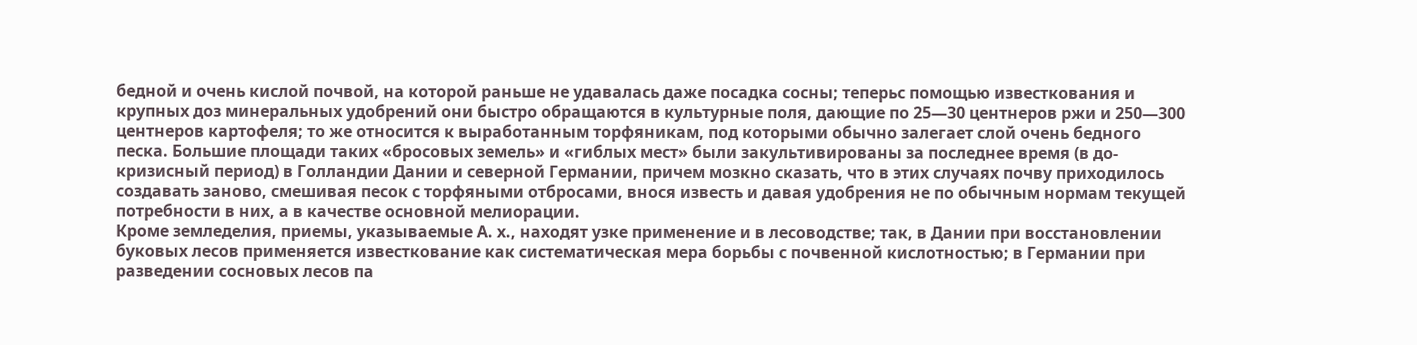бедной и очень кислой почвой, на которой раньше не удавалась даже посадка сосны; теперьс помощью известкования и крупных доз минеральных удобрений они быстро обращаются в культурные поля, дающие по 25—30 центнеров ржи и 250—300 центнеров картофеля; то же относится к выработанным торфяникам, под которыми обычно залегает слой очень бедного песка. Большие площади таких «бросовых земель» и «гиблых мест» были закультивированы за последнее время (в до-кризисный период) в Голландии Дании и северной Германии, причем мозкно сказать, что в этих случаях почву приходилось создавать заново, смешивая песок с торфяными отбросами, внося известь и давая удобрения не по обычным нормам текущей потребности в них, а в качестве основной мелиорации.
Кроме земледелия, приемы, указываемые А. х., находят узке применение и в лесоводстве; так, в Дании при восстановлении буковых лесов применяется известкование как систематическая мера борьбы с почвенной кислотностью; в Германии при разведении сосновых лесов па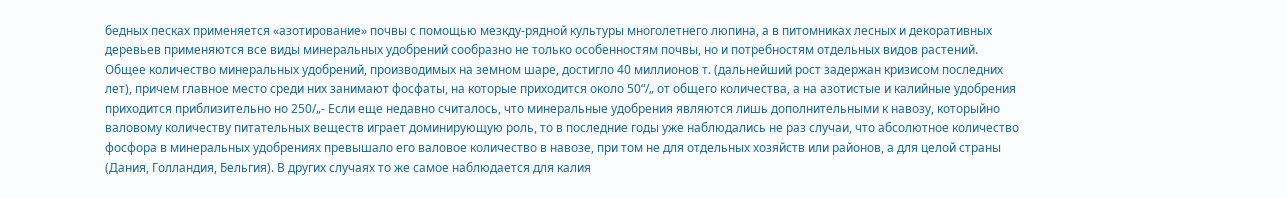бедных песках применяется «азотирование» почвы с помощью мезкду-рядной культуры многолетнего люпина, а в питомниках лесных и декоративных деревьев применяются все виды минеральных удобрений сообразно не только особенностям почвы, но и потребностям отдельных видов растений.
Общее количество минеральных удобрений, производимых на земном шаре, достигло 40 миллионов т. (дальнейший рост задержан кризисом последних лет), причем главное место среди них занимают фосфаты, на которые приходится около 50“/„ от общего количества, а на азотистые и калийные удобрения приходится приблизительно но 250/„- Если еще недавно считалось, что минеральные удобрения являются лишь дополнительными к навозу, которыйно валовому количеству питательных веществ играет доминирующую роль, то в последние годы уже наблюдались не раз случаи, что абсолютное количество фосфора в минеральных удобрениях превышало его валовое количество в навозе, при том не для отдельных хозяйств или районов, а для целой страны (Дания, Голландия, Бельгия). В других случаях то же самое наблюдается для калия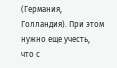(Германия, Голландия). При этом нужно еще учесть, что с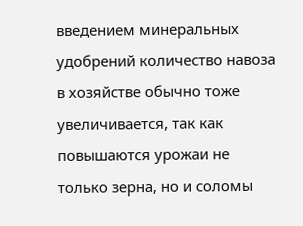введением минеральных удобрений количество навоза в хозяйстве обычно тоже увеличивается, так как повышаются урожаи не только зерна, но и соломы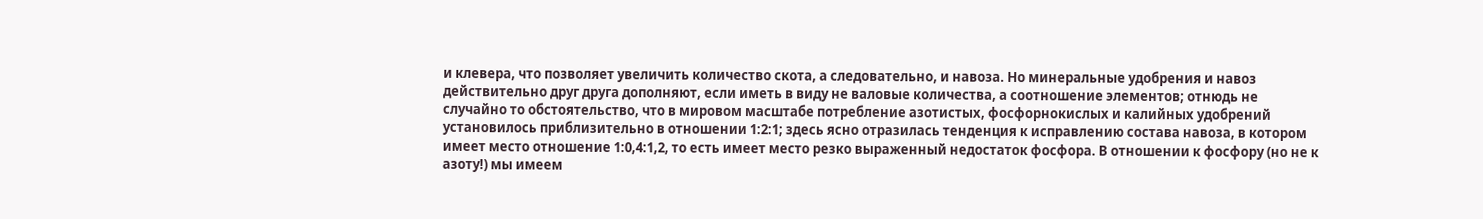и клевера, что позволяет увеличить количество скота, а следовательно, и навоза. Но минеральные удобрения и навоз действительно друг друга дополняют, если иметь в виду не валовые количества, а соотношение элементов; отнюдь не случайно то обстоятельство, что в мировом масштабе потребление азотистых, фосфорнокислых и калийных удобрений установилось приблизительно в отношении 1:2:1; здесь ясно отразилась тенденция к исправлению состава навоза, в котором имеет место отношение 1:0,4:1,2, то есть имеет место резко выраженный недостаток фосфора. В отношении к фосфору (но не к азоту!) мы имеем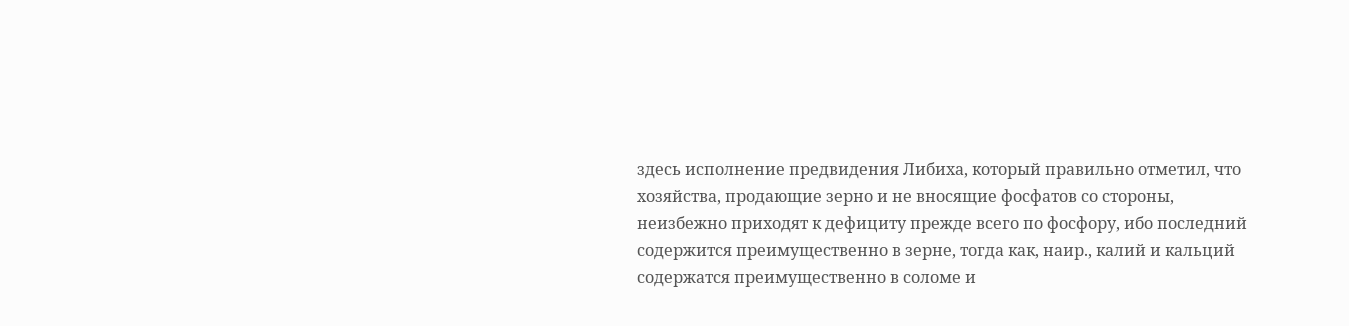здесь исполнение предвидения Либиха, который правильно отметил, что хозяйства, продающие зерно и не вносящие фосфатов со стороны, неизбежно приходят к дефициту прежде всего по фосфору, ибо последний содержится преимущественно в зерне, тогда как, наир., калий и кальций содержатся преимущественно в соломе и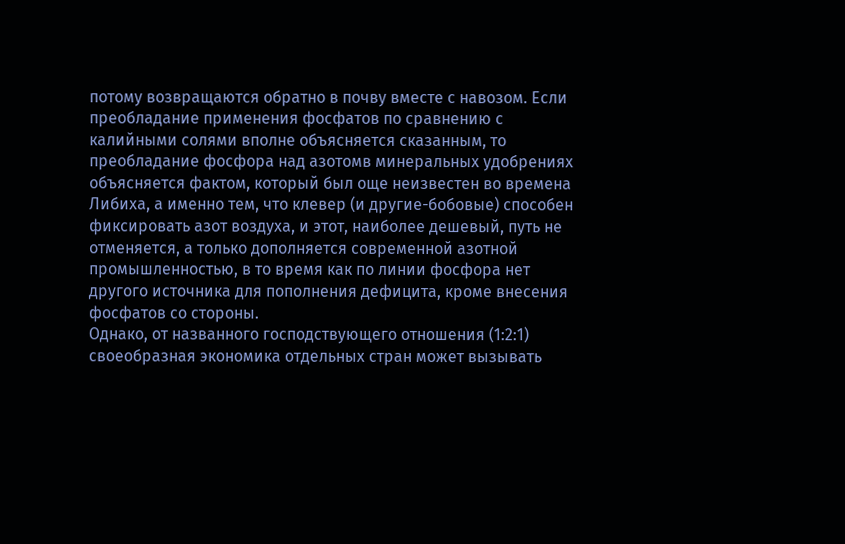потому возвращаются обратно в почву вместе с навозом. Если преобладание применения фосфатов по сравнению с калийными солями вполне объясняется сказанным, то преобладание фосфора над азотомв минеральных удобрениях объясняется фактом, который был още неизвестен во времена Либиха, а именно тем, что клевер (и другие-бобовые) способен фиксировать азот воздуха, и этот, наиболее дешевый, путь не отменяется, а только дополняется современной азотной промышленностью, в то время как по линии фосфора нет другого источника для пополнения дефицита, кроме внесения фосфатов со стороны.
Однако, от названного господствующего отношения (1:2:1) своеобразная экономика отдельных стран может вызывать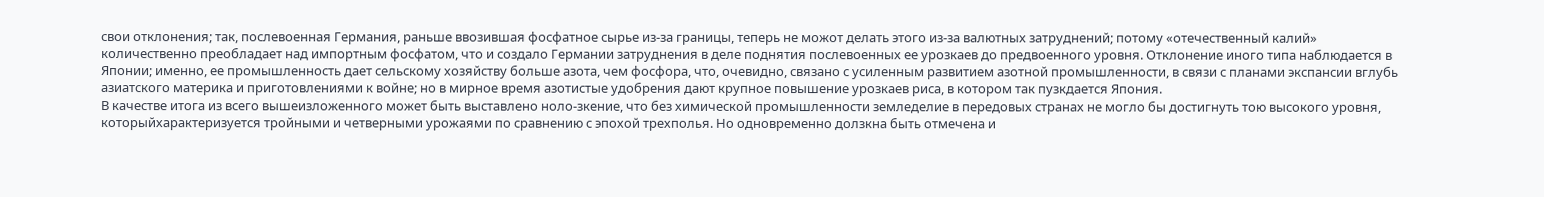свои отклонения; так, послевоенная Германия, раньше ввозившая фосфатное сырье из-за границы, теперь не можот делать этого из-за валютных затруднений; потому «отечественный калий» количественно преобладает над импортным фосфатом, что и создало Германии затруднения в деле поднятия послевоенных ее урозкаев до предвоенного уровня. Отклонение иного типа наблюдается в Японии; именно, ее промышленность дает сельскому хозяйству больше азота, чем фосфора, что, очевидно, связано с усиленным развитием азотной промышленности, в связи с планами экспансии вглубь азиатского материка и приготовлениями к войне; но в мирное время азотистые удобрения дают крупное повышение урозкаев риса, в котором так пузкдается Япония.
В качестве итога из всего вышеизложенного может быть выставлено ноло-зкение, что без химической промышленности земледелие в передовых странах не могло бы достигнуть тою высокого уровня, которыйхарактеризуется тройными и четверными урожаями по сравнению с эпохой трехполья. Но одновременно долзкна быть отмечена и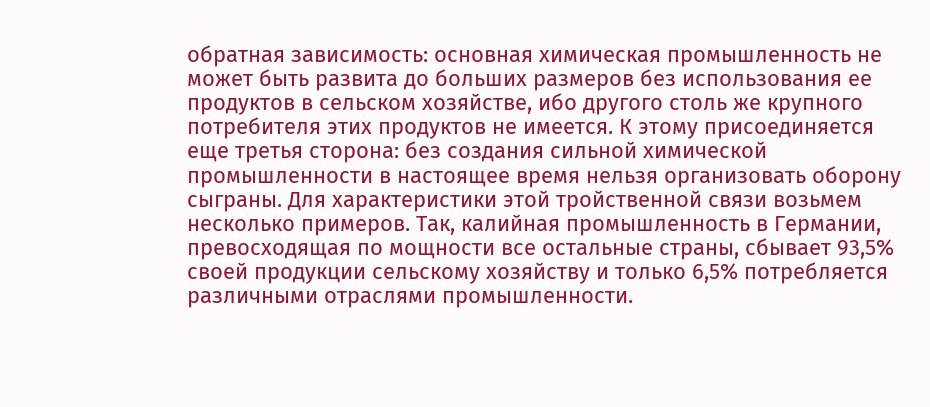обратная зависимость: основная химическая промышленность не может быть развита до больших размеров без использования ее продуктов в сельском хозяйстве, ибо другого столь же крупного потребителя этих продуктов не имеется. К этому присоединяется еще третья сторона: без создания сильной химической промышленности в настоящее время нельзя организовать оборону сыграны. Для характеристики этой тройственной связи возьмем несколько примеров. Так, калийная промышленность в Германии, превосходящая по мощности все остальные страны, сбывает 93,5% своей продукции сельскому хозяйству и только 6,5% потребляется различными отраслями промышленности.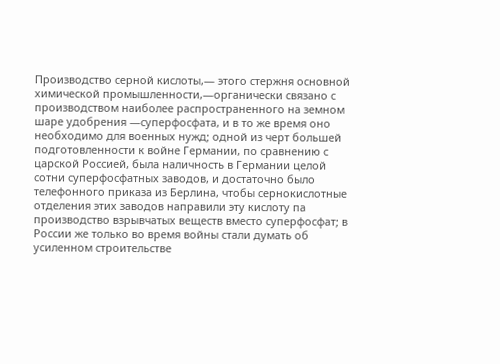Производство серной кислоты,— этого стержня основной химической промышленности,—органически связано с производством наиболее распространенного на земном шаре удобрения —суперфосфата, и в то же время оно необходимо для военных нужд; одной из черт большей подготовленности к войне Германии, по сравнению с царской Россией, была наличность в Германии целой сотни суперфосфатных заводов, и достаточно было телефонного приказа из Берлина, чтобы сернокислотные отделения этих заводов направили эту кислоту па производство взрывчатых веществ вместо суперфосфат; в России же только во время войны стали думать об усиленном строительстве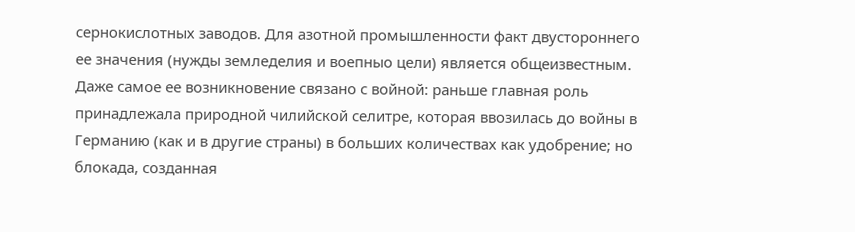сернокислотных заводов. Для азотной промышленности факт двустороннего ее значения (нужды земледелия и воепныо цели) является общеизвестным. Даже самое ее возникновение связано с войной: раньше главная роль принадлежала природной чилийской селитре, которая ввозилась до войны в Германию (как и в другие страны) в больших количествах как удобрение; но блокада, созданная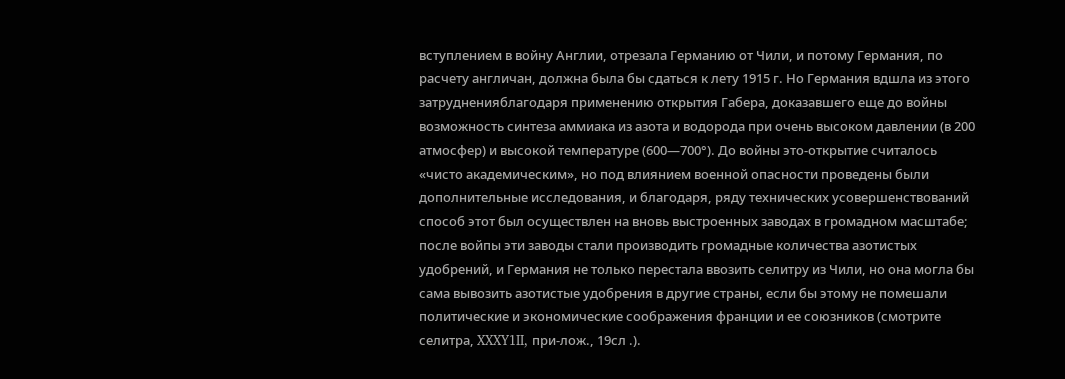вступлением в войну Англии, отрезала Германию от Чили, и потому Германия, по расчету англичан, должна была бы сдаться к лету 1915 г. Но Германия вдшла из этого затрудненияблагодаря применению открытия Габера, доказавшего еще до войны возможность синтеза аммиака из азота и водорода при очень высоком давлении (в 200 атмосфер) и высокой температуре (600—700°). До войны это-открытие считалось «чисто академическим», но под влиянием военной опасности проведены были дополнительные исследования, и благодаря, ряду технических усовершенствований способ этот был осуществлен на вновь выстроенных заводах в громадном масштабе; после войпы эти заводы стали производить громадные количества азотистых удобрений, и Германия не только перестала ввозить селитру из Чили, но она могла бы сама вывозить азотистые удобрения в другие страны, если бы этому не помешали политические и экономические соображения франции и ее союзников (смотрите селитра, XXXY1II, при-лож., 19сл .).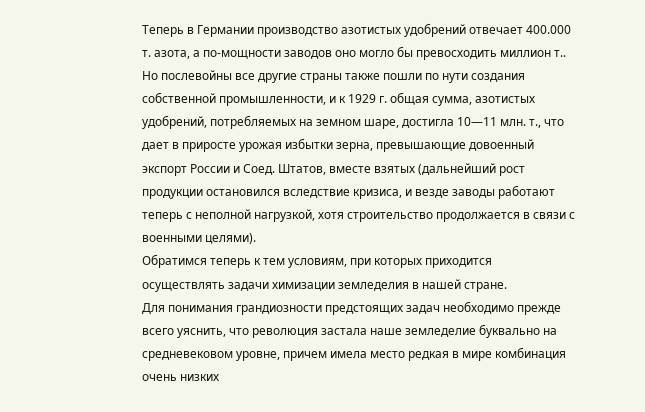Теперь в Германии производство азотистых удобрений отвечает 400.000 т. азота, а по-мощности заводов оно могло бы превосходить миллион т.. Но послевойны все другие страны также пошли по нути создания собственной промышленности, и к 1929 г. общая сумма, азотистых удобрений, потребляемых на земном шаре, достигла 10—11 млн. т., что дает в приросте урожая избытки зерна, превышающие довоенный экспорт России и Соед. Штатов, вместе взятых (дальнейший рост продукции остановился вследствие кризиса, и везде заводы работают теперь с неполной нагрузкой, хотя строительство продолжается в связи с военными целями).
Обратимся теперь к тем условиям, при которых приходится осуществлять задачи химизации земледелия в нашей стране.
Для понимания грандиозности предстоящих задач необходимо прежде всего уяснить, что революция застала наше земледелие буквально на средневековом уровне, причем имела место редкая в мире комбинация очень низких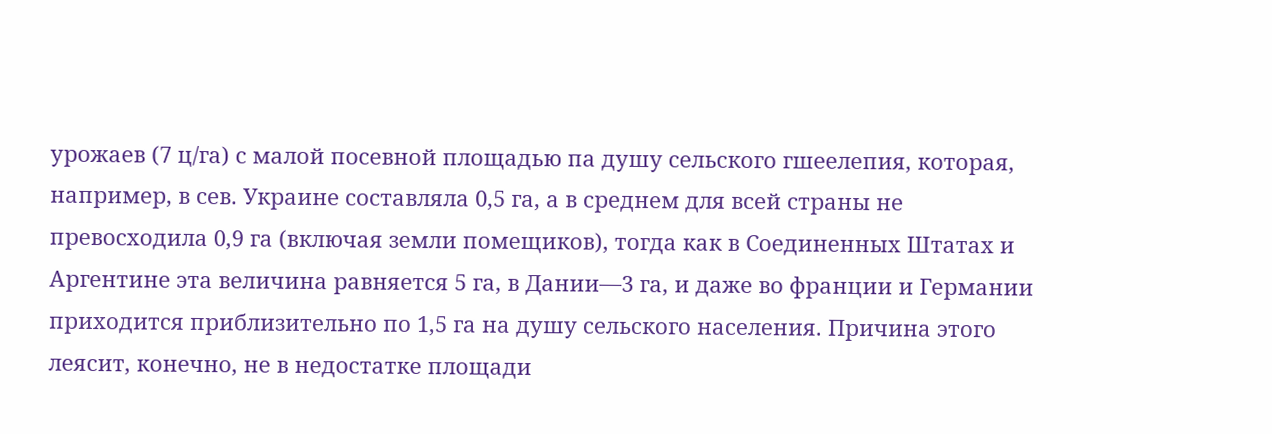урожаев (7 ц/га) с малой посевной площадью па душу сельского гшеелепия, которая, например, в сев. Украине составляла 0,5 га, а в среднем для всей страны не превосходила 0,9 га (включая земли помещиков), тогда как в Соединенных Штатах и Аргентине эта величина равняется 5 га, в Дании—3 га, и даже во франции и Германии приходится приблизительно по 1,5 га на душу сельского населения. Причина этого леясит, конечно, не в недостатке площади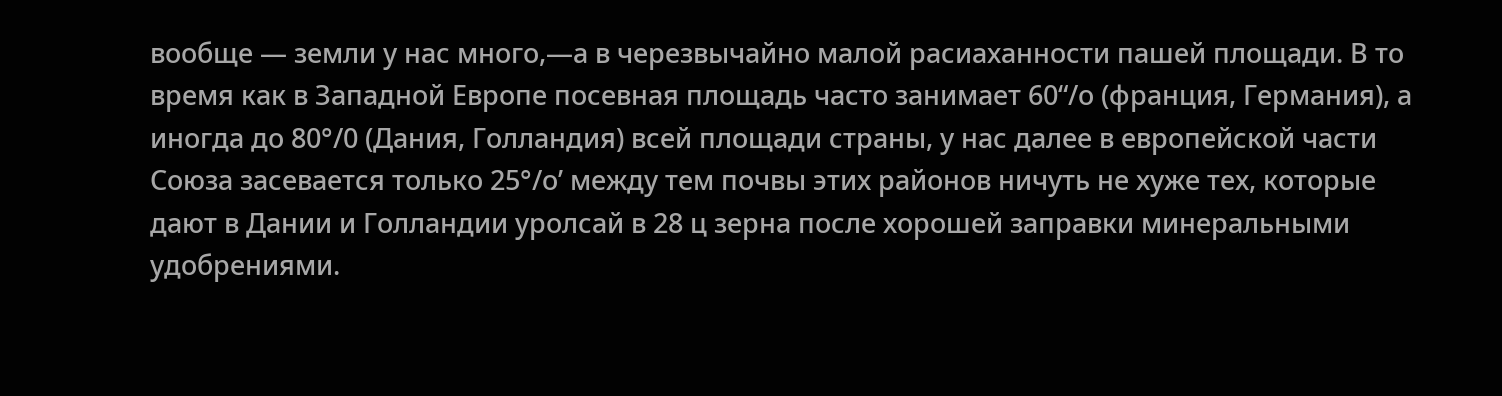вообще — земли у нас много,—а в черезвычайно малой расиаханности пашей площади. В то время как в Западной Европе посевная площадь часто занимает 60“/о (франция, Германия), а иногда до 80°/0 (Дания, Голландия) всей площади страны, у нас далее в европейской части Союза засевается только 25°/о’ между тем почвы этих районов ничуть не хуже тех, которые дают в Дании и Голландии уролсай в 28 ц зерна после хорошей заправки минеральными удобрениями.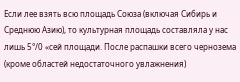Если лее взять всю площадь Союза (включая Сибирь и Среднюю Азию), то культурная площадь составляла у нас лишь 5°/0 «сей площади. После распашки всего чернозема (кроме областей недостаточного увлажнения)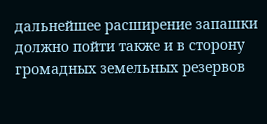дальнейшее расширение запашки должно пойти также и в сторону громадных земельных резервов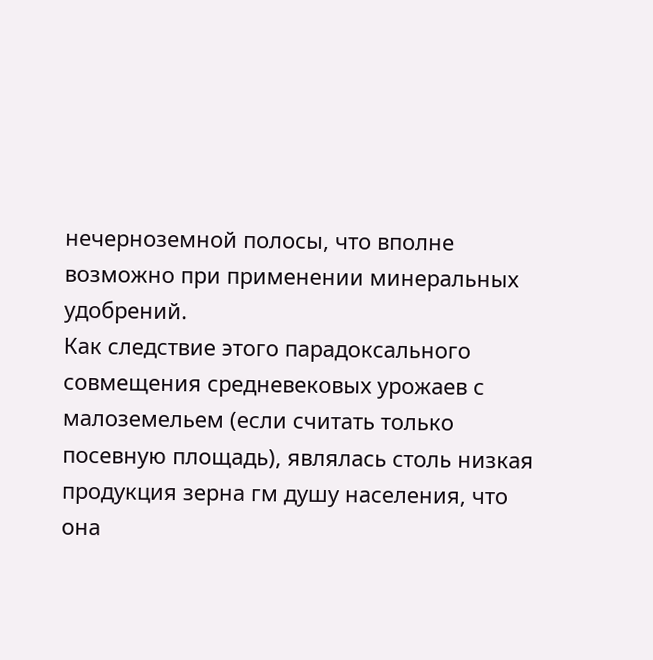нечерноземной полосы, что вполне возможно при применении минеральных удобрений.
Как следствие этого парадоксального совмещения средневековых урожаев с малоземельем (если считать только посевную площадь), являлась столь низкая продукция зерна гм душу населения, что она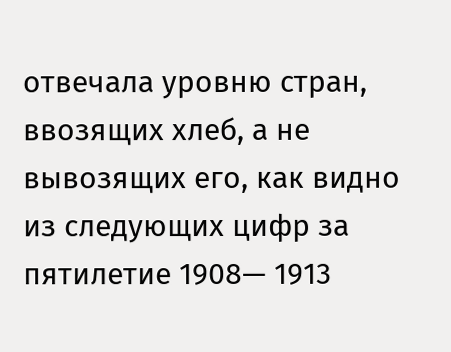отвечала уровню стран, ввозящих хлеб, а не вывозящих его, как видно из следующих цифр за пятилетие 1908— 1913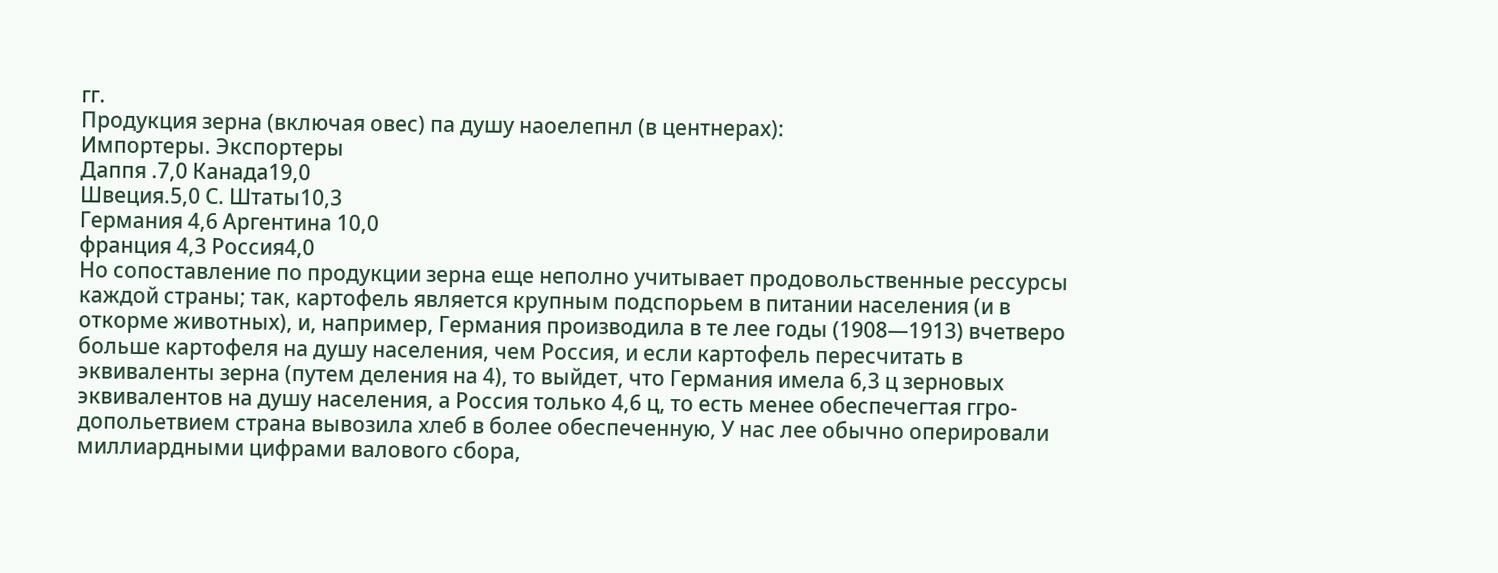гг.
Продукция зерна (включая овес) па душу наоелепнл (в центнерах):
Импортеры. Экспортеры
Даппя .7,0 Канада19,0
Швеция.5,0 С. Штаты10,3
Германия 4,6 Аргентина 10,0
франция 4,3 Россия4,0
Но сопоставление по продукции зерна еще неполно учитывает продовольственные рессурсы каждой страны; так, картофель является крупным подспорьем в питании населения (и в откорме животных), и, например, Германия производила в те лее годы (1908—1913) вчетверо больше картофеля на душу населения, чем Россия, и если картофель пересчитать в эквиваленты зерна (путем деления на 4), то выйдет, что Германия имела 6,3 ц зерновых эквивалентов на душу населения, а Россия только 4,6 ц, то есть менее обеспечегтая ггро-допольетвием страна вывозила хлеб в более обеспеченную, У нас лее обычно оперировали миллиардными цифрами валового сбора,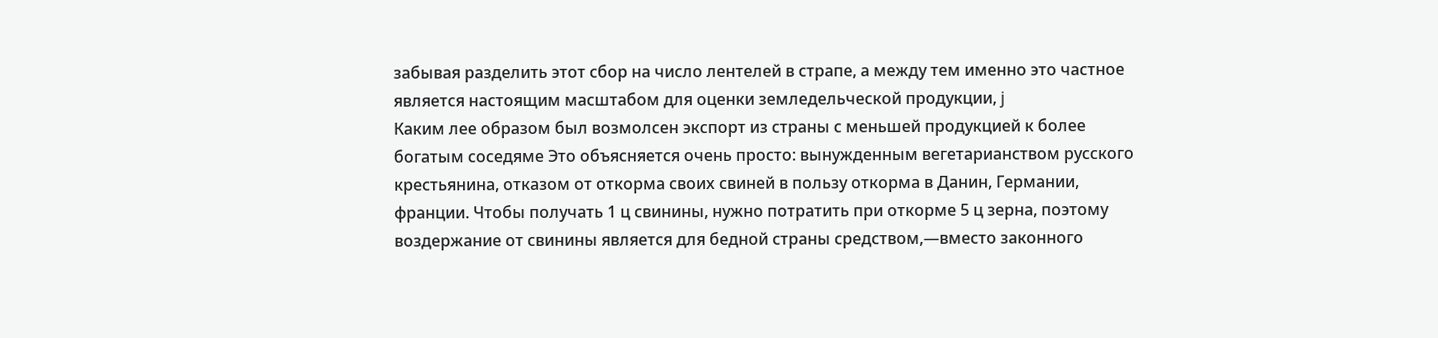забывая разделить этот сбор на число лентелей в страпе, а между тем именно это частное является настоящим масштабом для оценки земледельческой продукции, j
Каким лее образом был возмолсен экспорт из страны с меньшей продукцией к более богатым соседяме Это объясняется очень просто: вынужденным вегетарианством русского крестьянина, отказом от откорма своих свиней в пользу откорма в Данин, Германии, франции. Чтобы получать 1 ц свинины, нужно потратить при откорме 5 ц зерна, поэтому воздержание от свинины является для бедной страны средством,—вместо законного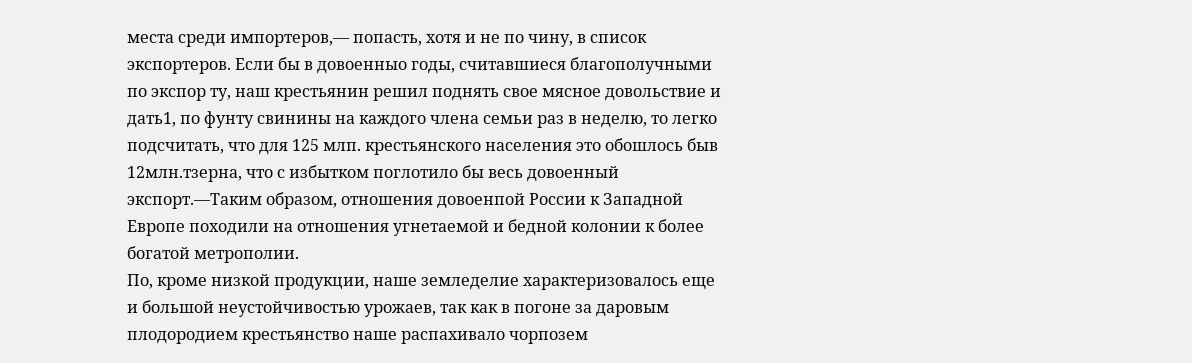места среди импортеров,— попасть, хотя и не по чину, в список экспортеров. Если бы в довоенныо годы, считавшиеся благополучными по экспор ту, наш крестьянин решил поднять свое мясное довольствие и дать1, по фунту свинины на каждого члена семьи раз в неделю, то легко подсчитать, что для 125 млп. крестьянского населения это обошлось быв 12млн.тзерна, что с избытком поглотило бы весь довоенный экспорт.—Таким образом, отношения довоенпой России к Западной Европе походили на отношения угнетаемой и бедной колонии к более богатой метрополии.
По, кроме низкой продукции, наше земледелие характеризовалось еще и большой неустойчивостью урожаев, так как в погоне за даровым плодородием крестьянство наше распахивало чорпозем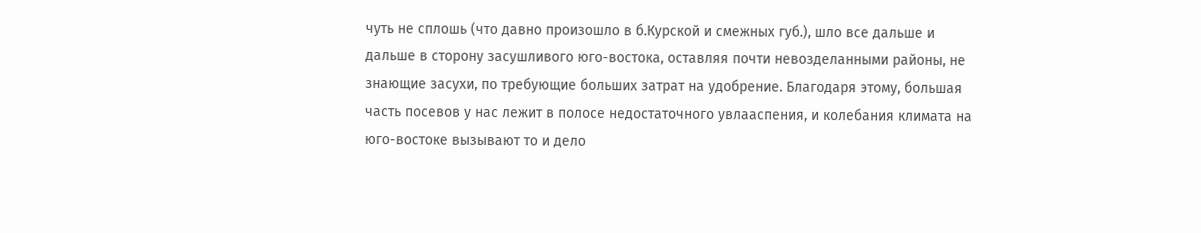чуть не сплошь (что давно произошло в б.Курской и смежных губ.), шло все дальше и дальше в сторону засушливого юго-востока, оставляя почти невозделанными районы, не знающие засухи, по требующие больших затрат на удобрение. Благодаря этому, большая часть посевов у нас лежит в полосе недостаточного увлааспения, и колебания климата на юго-востоке вызывают то и дело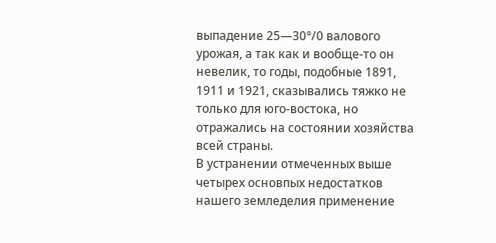выпадение 25—30°/0 валового урожая, а так как и вообще-то он невелик, то годы, подобные 1891, 1911 и 1921, сказывались тяжко не только для юго-востока, но отражались на состоянии хозяйства всей страны.
В устранении отмеченных выше четырех основпых недостатков нашего земледелия применение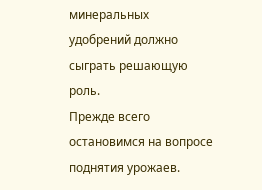минеральных удобрений должно сыграть решающую роль.
Прежде всего остановимся на вопросе поднятия урожаев.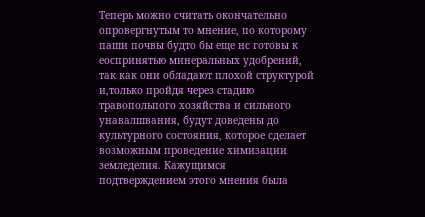Теперь можно считать окончательно опровергнутым то мнение, по которому паши почвы будто бы еще нс готовы к еоспринятью минеральных удобрений, так как они обладают плохой структурой и,только пройдя через стадию травопольпого хозяйства и сильного унавалшвания, будут доведены до культурного состояния, которое сделает возможным проведение химизации земледелия. Кажущимся подтверждением этого мнения была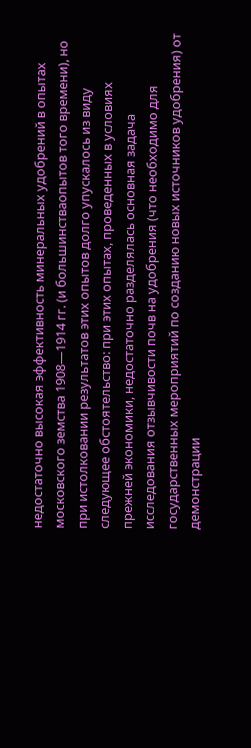недостаточно высокая эффективность минеральных удобрений в опытах московского земства 1908—1914 гг. (и большинстваопытов того времени), но при истолковании результатов этих опытов долго упускалось из виду следующее обстоятельство: при этих опытах, проведенных в условиях прежней экономики, недостаточно разделялась основная задача исследования отзывчивости почв на удобрения (что необходимо для государственных мероприятий по созданию новых источников удобрения) от демонстрации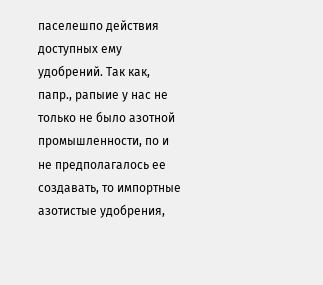паселешпо действия доступных ему удобрений. Так как, папр., рапыие у нас не только не было азотной промышленности, по и не предполагалось ее создавать, то импортные азотистые удобрения,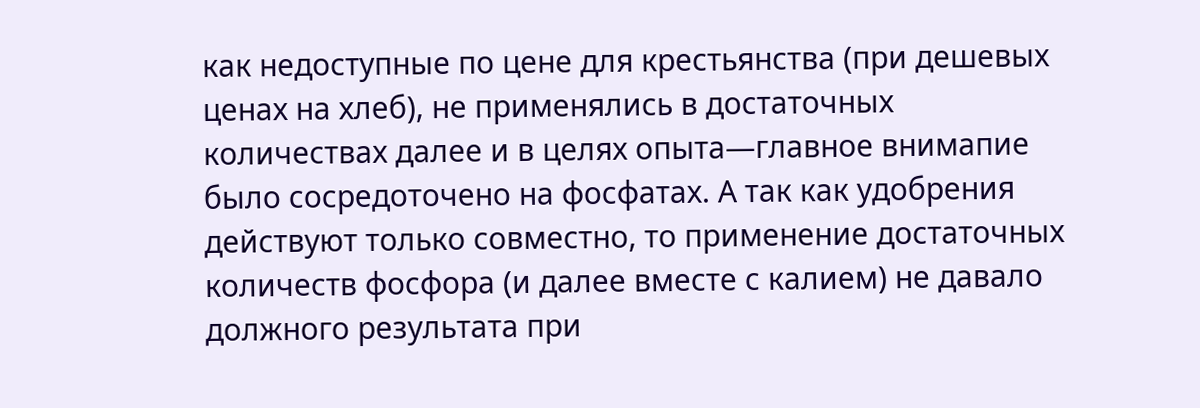как недоступные по цене для крестьянства (при дешевых ценах на хлеб), не применялись в достаточных количествах далее и в целях опыта—главное внимапие было сосредоточено на фосфатах. А так как удобрения действуют только совместно, то применение достаточных количеств фосфора (и далее вместе с калием) не давало должного результата при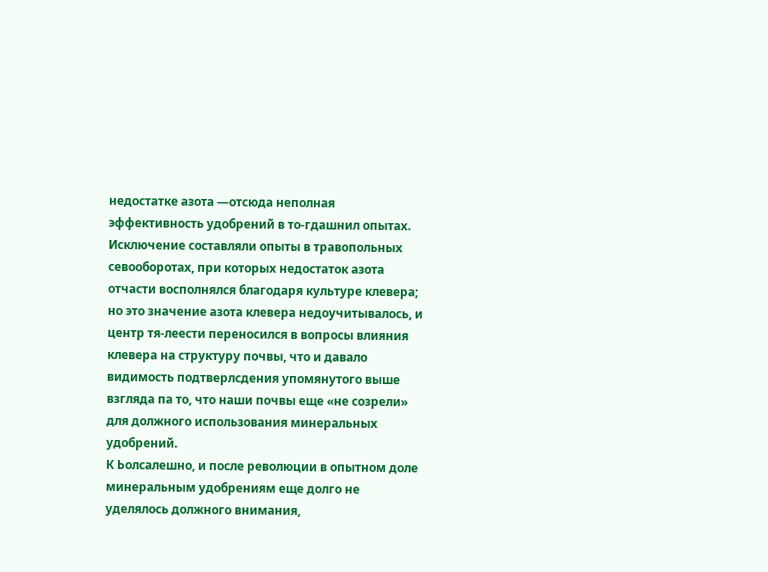недостатке азота —отсюда неполная эффективность удобрений в то-гдашнил опытах. Исключение составляли опыты в травопольных севооборотах, при которых недостаток азота отчасти восполнялся благодаря культуре клевера; но это значение азота клевера недоучитывалось, и центр тя-леести переносился в вопросы влияния клевера на структуру почвы, что и давало видимость подтверлсдения упомянутого выше взгляда па то, что наши почвы еще «не созрели» для должного использования минеральных удобрений.
К Ьолсалешно, и после революции в опытном доле минеральным удобрениям еще долго не уделялось должного внимания,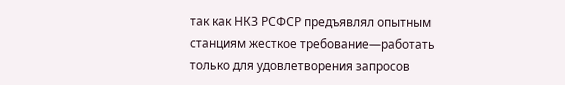так как НКЗ РСФСР предъявлял опытным станциям жесткое требование—работать только для удовлетворения запросов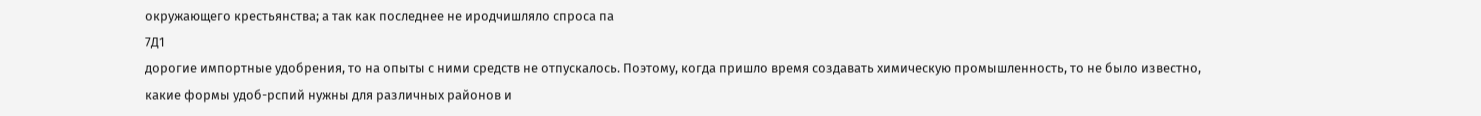окружающего крестьянства; а так как последнее не иродчишляло спроса па
7Д1
дорогие импортные удобрения, то на опыты с ними средств не отпускалось. Поэтому, когда пришло время создавать химическую промышленность, то не было известно, какие формы удоб-рспий нужны для различных районов и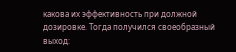какова их эффективность при должной дозировке. Тогда получился своеобразный выход: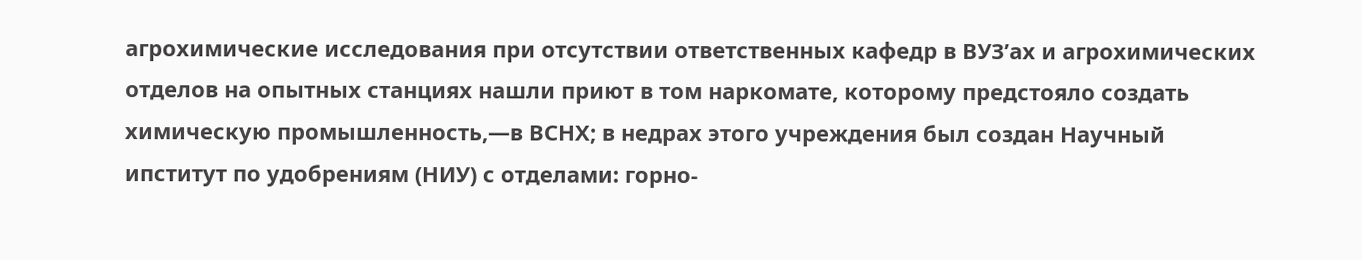агрохимические исследования при отсутствии ответственных кафедр в ВУЗ’ах и агрохимических отделов на опытных станциях нашли приют в том наркомате, которому предстояло создать химическую промышленность,—в ВСНХ; в недрах этого учреждения был создан Научный ипститут по удобрениям (НИУ) с отделами: горно-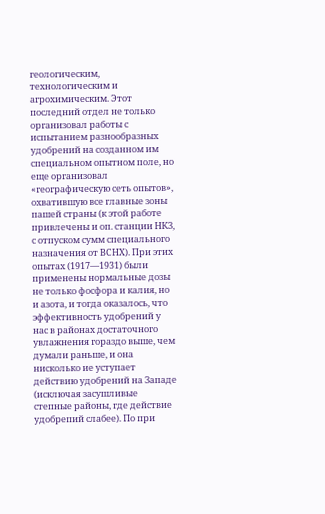геологическим, технологическим и агрохимическим. Этот последний отдел не только организовал работы с испытанием разнообразных удобрений на созданном им специальном опытном поле, но еще организовал «географическую сеть опытов», охватившую все главные зоны пашей страны (к этой работе привлечены и оп. станции НКЗ, с отпуском сумм специального назначения от ВСНХ). При этих опытах (1917—1931) были применены нормальные дозы не только фосфора и калия, но и азота, и тогда оказалось, что эффективность удобрений у нас в районах достаточного увлажнения гораздо выше, чем думали раньше, и она нисколько ие уступает действию удобрений на Западе (исключая засушливые степные районы, где действие удобрепий слабее). По при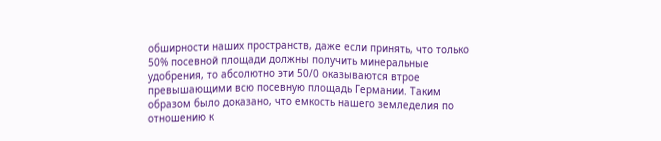обширности наших пространств, даже если принять, что только 50% посевной площади должны получить минеральные удобрения, то абсолютно эти 50/0 оказываются втрое превышающими всю посевную площадь Германии. Таким образом было доказано, что емкость нашего земледелия по отношению к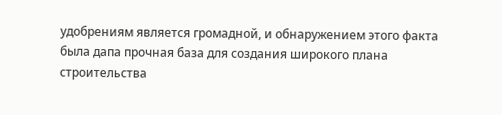удобрениям является громадной, и обнаружением этого факта была дапа прочная база для создания широкого плана строительства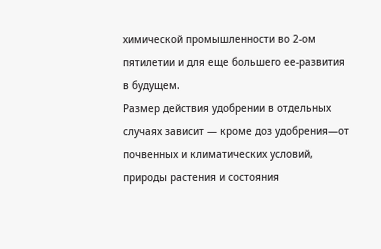химической промышленности во 2-ом пятилетии и для еще большего ее-развития в будущем.
Размер действия удобрении в отдельных случаях зависит — кроме доз удобрения—от почвенных и климатических условий, природы растения и состояния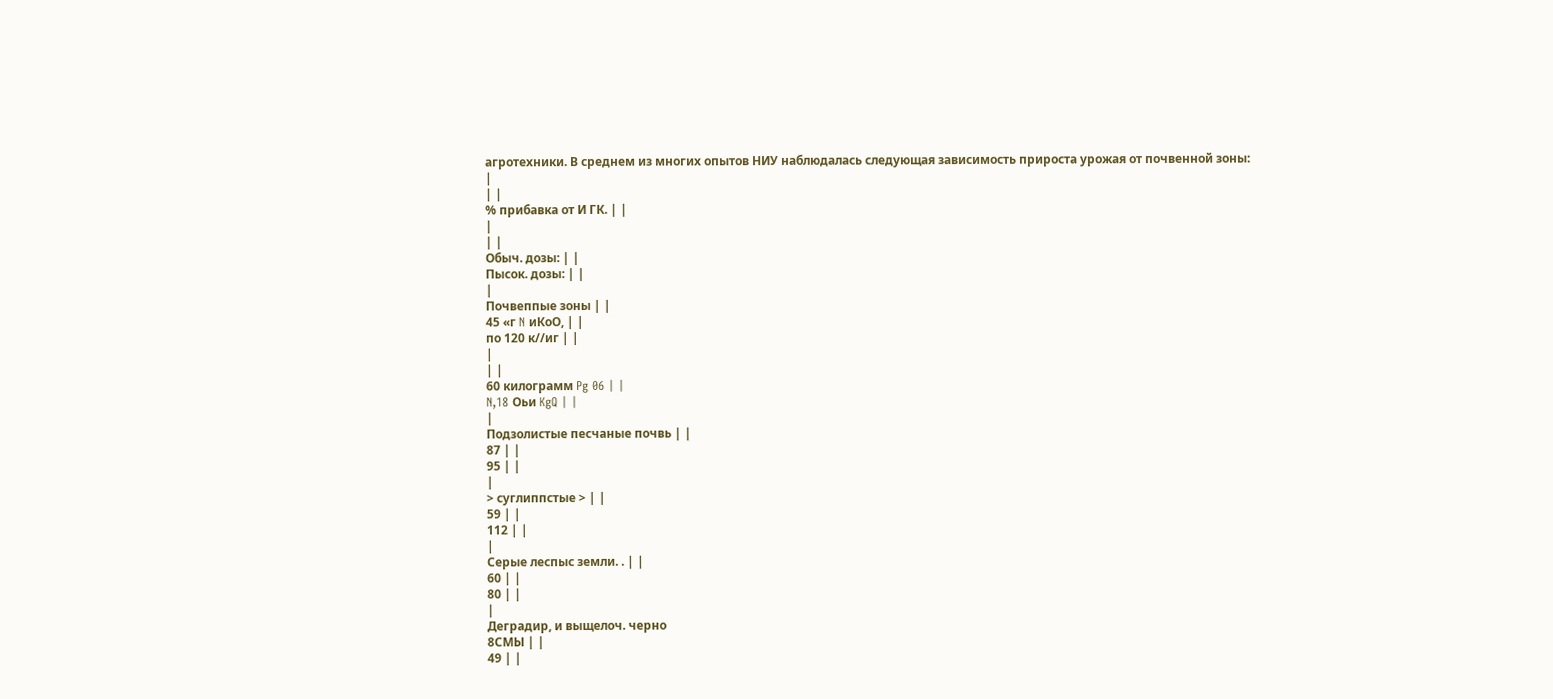агротехники. В среднем из многих опытов НИУ наблюдалась следующая зависимость прироста урожая от почвенной зоны:
|
| |
% прибавка от И ГК. | |
|
| |
Обыч. дозы: | |
Пысок. дозы: | |
|
Почвеппые зоны | |
45 «г N иКоО, | |
по 120 к//иг | |
|
| |
60 килограмм Pg 06 | |
N,18 Оьи KgQ | |
|
Подзолистые песчаные почвь | |
87 | |
95 | |
|
> суглиппстые > | |
59 | |
112 | |
|
Серые леспыс земли. . | |
60 | |
80 | |
|
Деградир, и выщелоч. черно
8СМЫ | |
49 | |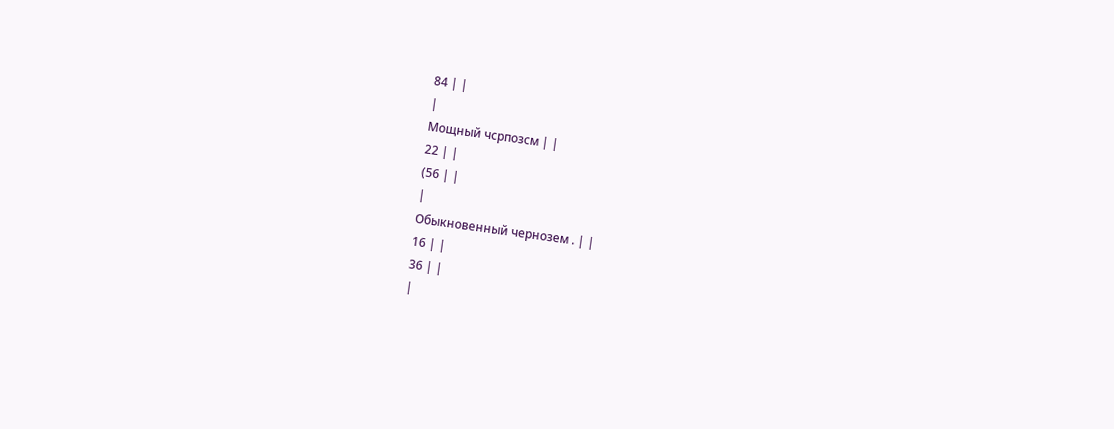84 | |
|
Мощный чсрпозсм | |
22 | |
(56 | |
|
Обыкновенный чернозем . | |
16 | |
36 | |
|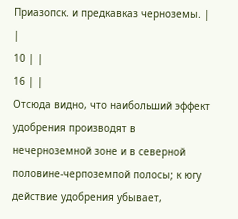Приазопск. и предкавказ черноземы. | |
10 | |
16 | |
Отсюда видно, что наибольший эффект удобрения производят в нечерноземной зоне и в северной половине-черпоземпой полосы; к югу действие удобрения убывает,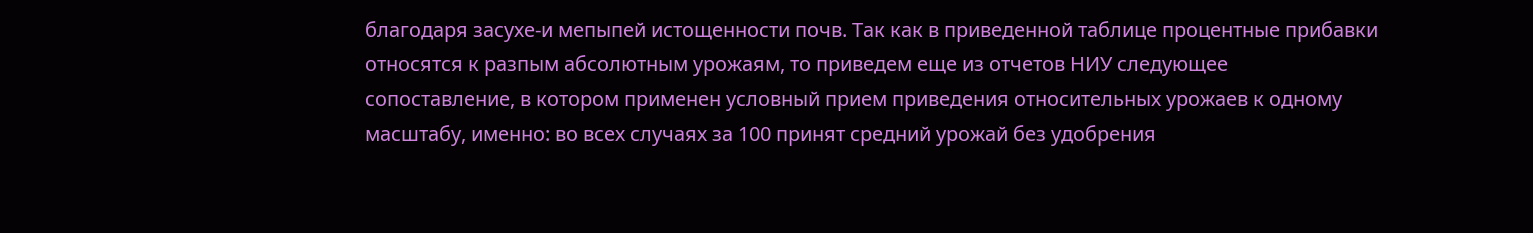благодаря засухе-и мепыпей истощенности почв. Так как в приведенной таблице процентные прибавки относятся к разпым абсолютным урожаям, то приведем еще из отчетов НИУ следующее сопоставление, в котором применен условный прием приведения относительных урожаев к одному масштабу, именно: во всех случаях за 100 принят средний урожай без удобрения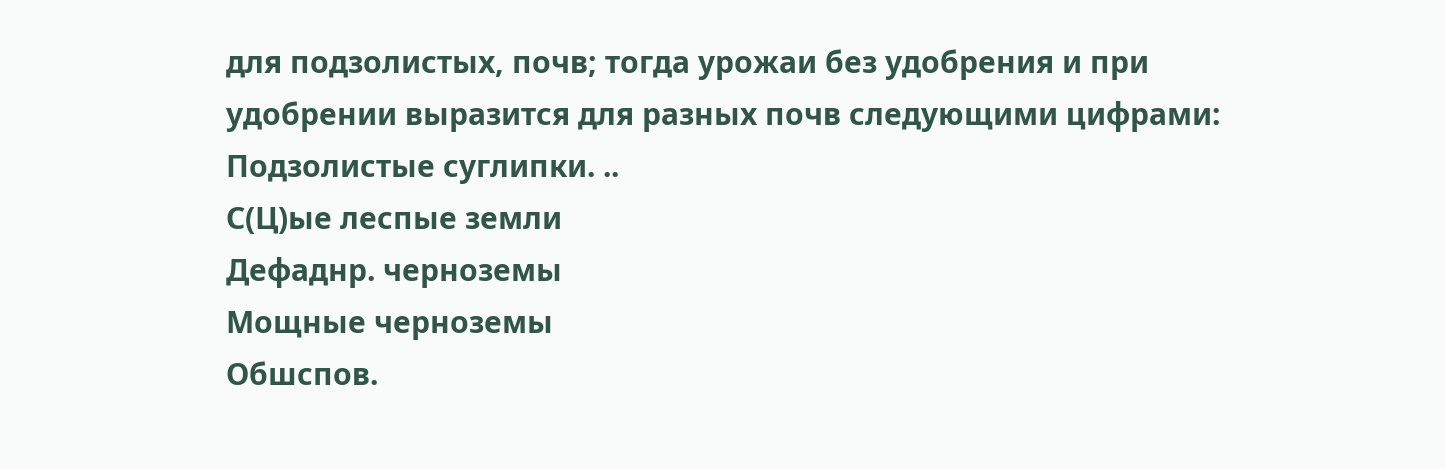для подзолистых, почв; тогда урожаи без удобрения и при удобрении выразится для разных почв следующими цифрами:
Подзолистые суглипки. ..
С(Ц)ые леспые земли
Дефаднр. черноземы
Мощные черноземы
Обшспов.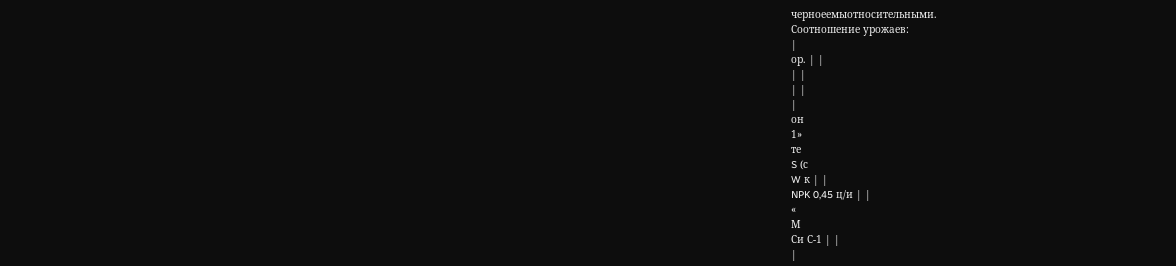черноеемыотносительными.
Соотношение урожаев:
|
ор. | |
| |
| |
|
он
1»
те
S (с
W к | |
NPK 0,45 ц/и | |
«
М
Си С-1 | |
|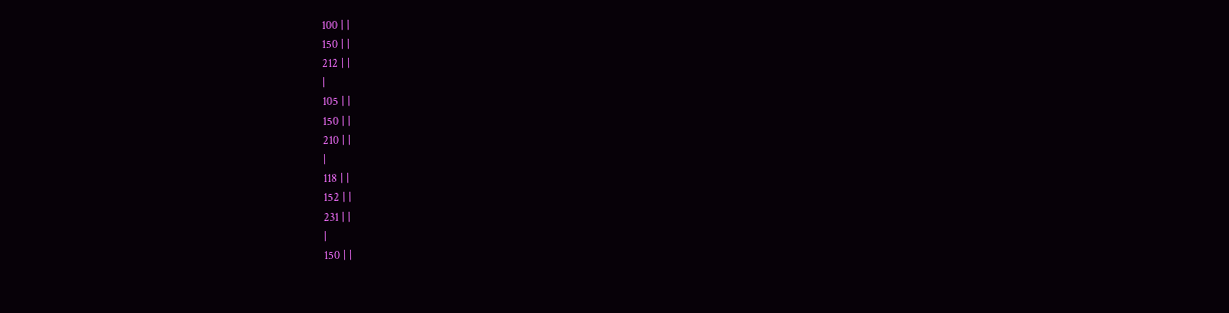100 | |
150 | |
212 | |
|
105 | |
150 | |
210 | |
|
118 | |
152 | |
231 | |
|
150 | |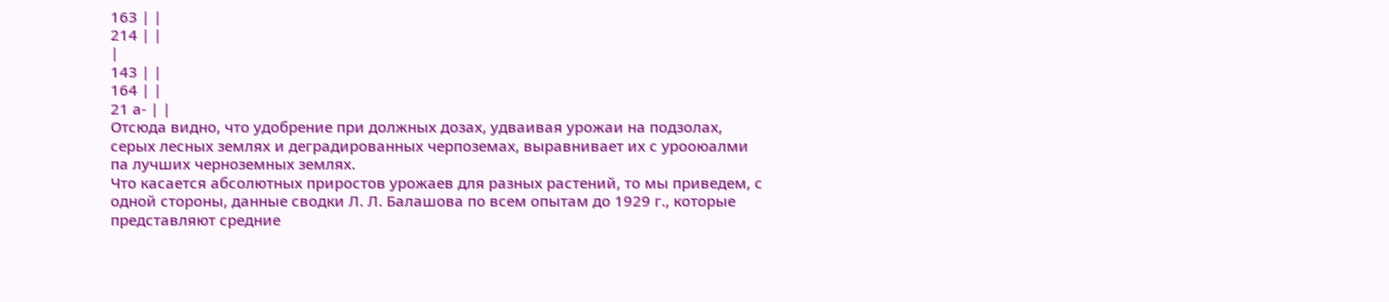163 | |
214 | |
|
143 | |
164 | |
21 а- | |
Отсюда видно, что удобрение при должных дозах, удваивая урожаи на подзолах, серых лесных землях и деградированных черпоземах, выравнивает их с урооюалми па лучших черноземных землях.
Что касается абсолютных приростов урожаев для разных растений, то мы приведем, с одной стороны, данные сводки Л. Л. Балашова по всем опытам до 1929 г., которые представляют средние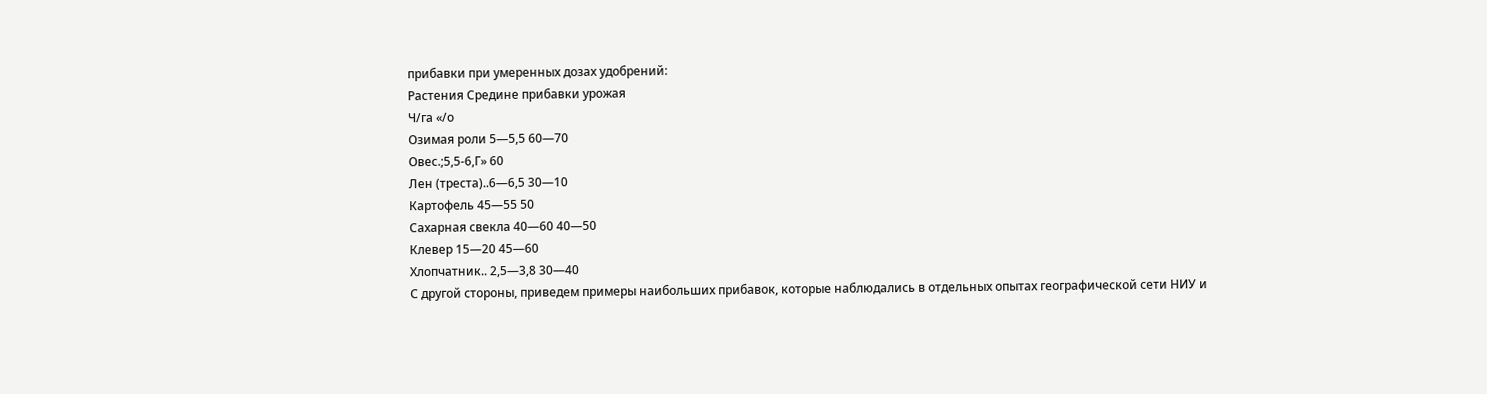прибавки при умеренных дозах удобрений:
Растения Средине прибавки урожая
Ч/га «/о
Озимая роли 5—5,5 60—70
Овес.;5,5-6,Г» 60
Лен (треста)..6—6,5 30—10
Картофель 45—55 50
Сахарная свекла 40—60 40—50
Клевер 15—20 45—60
Хлопчатник.. 2,5—3,8 30—40
С другой стороны, приведем примеры наибольших прибавок, которые наблюдались в отдельных опытах географической сети НИУ и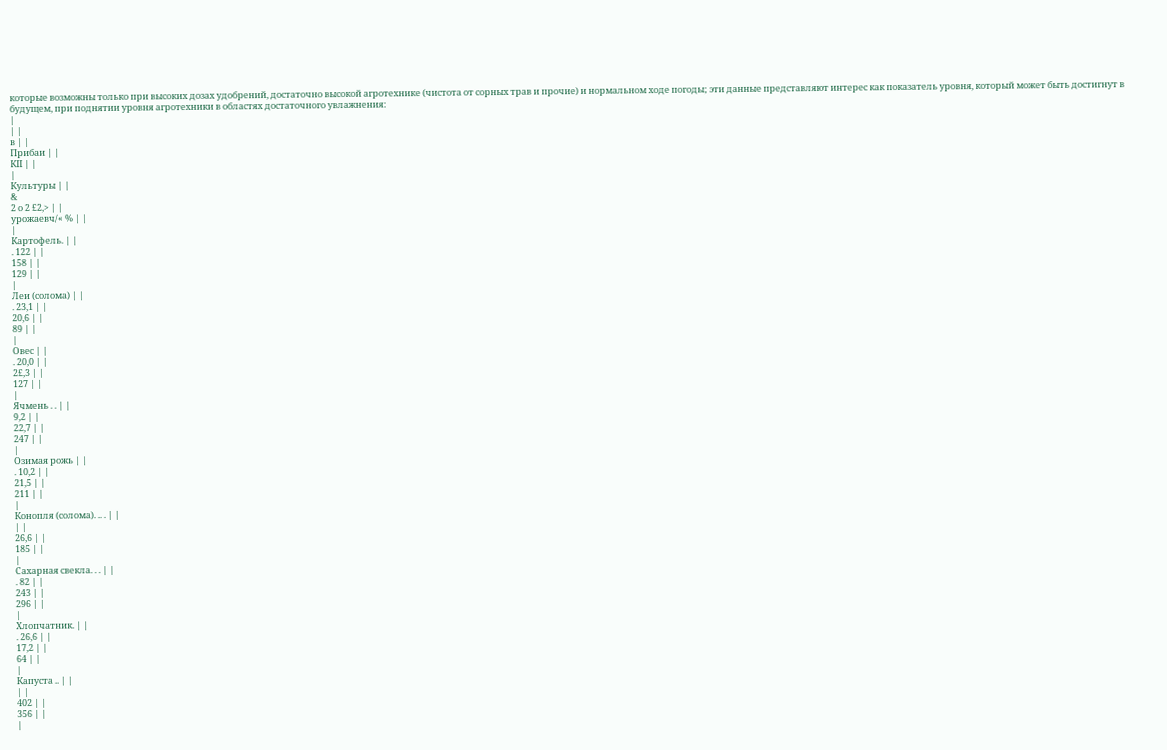которые возможны только при высоких дозах удобрений, достаточно высокой агротехнике (чистота от сорных трав и прочие) и нормальном ходе погоды; эти данные представляют интерес как показатель уровня, который может быть достигнут в будущем, при поднятии уровня агротехники в областях достаточного увлажнения:
|
| |
в | |
Прибаи | |
КII | |
|
Культуры | |
&
2 о 2 £2,> | |
урожаевч/« % | |
|
Картофель. | |
. 122 | |
158 | |
129 | |
|
Леи (солома) | |
. 23,1 | |
20,6 | |
89 | |
|
Овес | |
. 20,0 | |
2£,3 | |
127 | |
|
Ячмень . . | |
9,2 | |
22,7 | |
247 | |
|
Озимая рожь | |
. 10,2 | |
21,5 | |
211 | |
|
Конопля (солома). .. . | |
| |
26,6 | |
185 | |
|
Сахарная свекла. . . | |
. 82 | |
243 | |
296 | |
|
Хлопчатник. | |
. 26,6 | |
17,2 | |
64 | |
|
Капуста .. | |
| |
402 | |
356 | |
|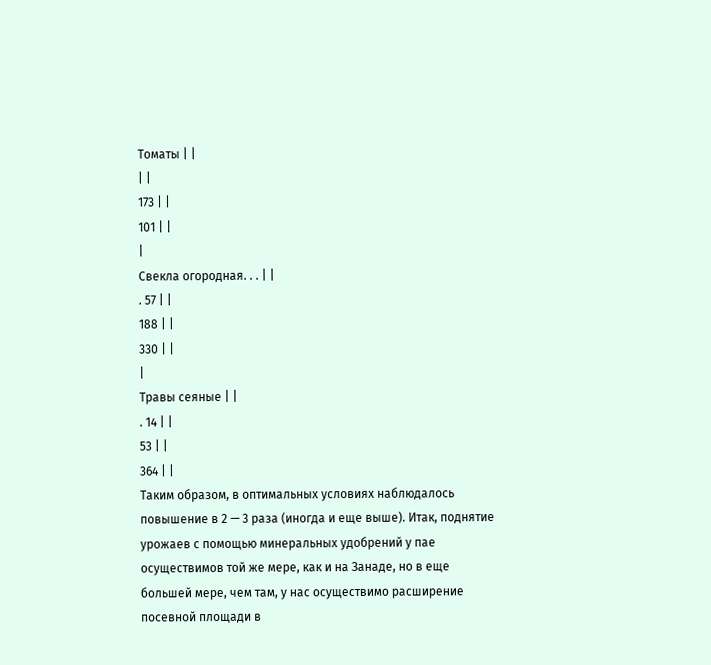Томаты | |
| |
173 | |
101 | |
|
Свекла огородная. . . | |
. 57 | |
188 | |
330 | |
|
Травы сеяные | |
. 14 | |
53 | |
364 | |
Таким образом, в оптимальных условиях наблюдалось повышение в 2 — 3 раза (иногда и еще выше). Итак, поднятие урожаев с помощью минеральных удобрений у пае осуществимов той же мере, как и на Занаде, но в еще большей мере, чем там, у нас осуществимо расширение посевной площади в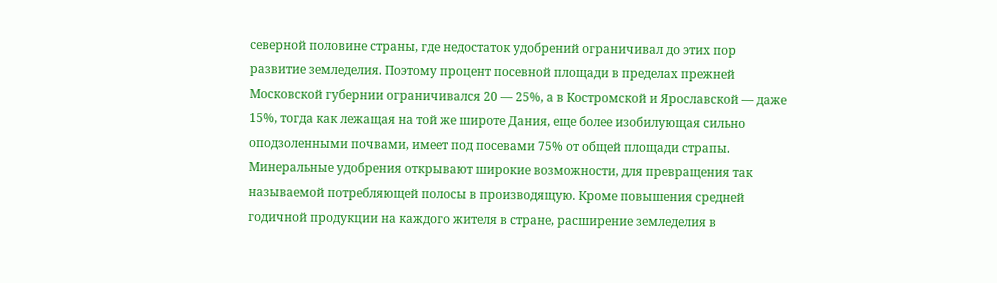северной половине страны, где недостаток удобрений ограничивал до этих пор развитие земледелия. Поэтому процент посевной площади в пределах прежней Московской губернии ограничивался 20 — 25%, а в Костромской и Ярославской — даже 15%, тогда как лежащая на той же широте Дания, еще более изобилующая сильно оподзоленными почвами, имеет под посевами 75% от общей площади страпы. Минеральные удобрения открывают широкие возможности, для превращения так называемой потребляющей полосы в производящую. Кроме повышения средней годичной продукции на каждого жителя в стране, расширение земледелия в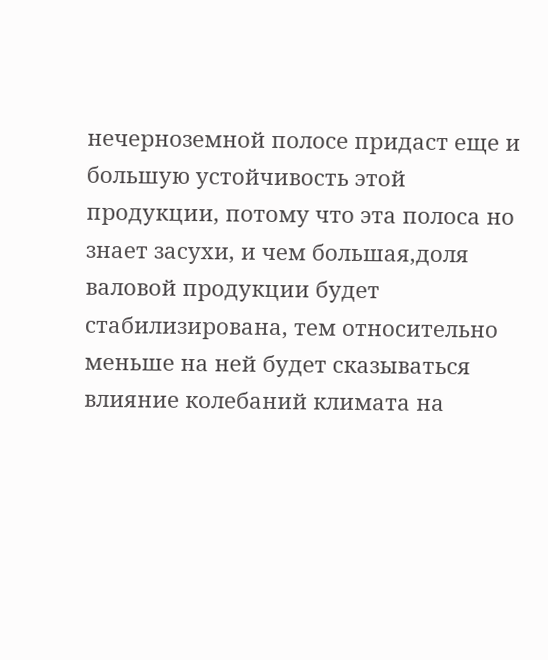нечерноземной полосе придаст еще и большую устойчивость этой продукции, потому что эта полоса но знает засухи, и чем большая,доля валовой продукции будет стабилизирована, тем относительно меньше на ней будет сказываться влияние колебаний климата на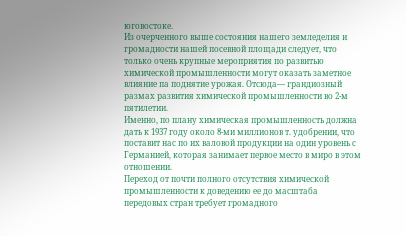юговостоке.
Из очерченного выше состояния нашего земледелия и громадности нашей посевной площади следует, что только очень крупные мероприятия по развитью химической промышленности могут оказать заметное влияние па поднятие урожая. Отсюда— грандиозный размах развития химической промышленности во 2-м пятилетии.
Именно, по плану химическая промышленность должна дать к 1937 году около 8-ми миллионов т. удобрении, что поставит нас по их валовой продукции на один уровень с Германией, которая занимает первое место в миро в этом отношении.
Переход от почти полного отсутствия химической промышленности к доведению ее до масштаба передовых стран требует громадного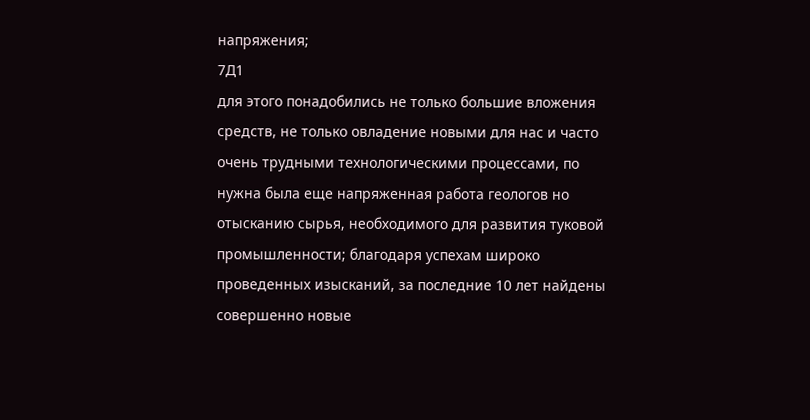напряжения;
7Д1
для этого понадобились не только большие вложения средств, не только овладение новыми для нас и часто очень трудными технологическими процессами, по нужна была еще напряженная работа геологов но отысканию сырья, необходимого для развития туковой промышленности; благодаря успехам широко проведенных изысканий, за последние 10 лет найдены совершенно новые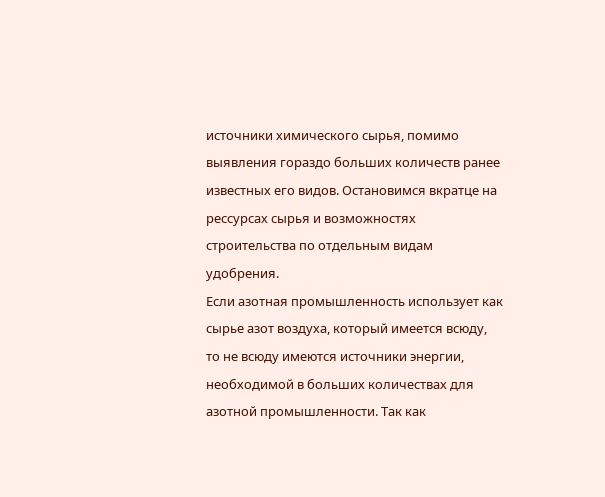источники химического сырья, помимо выявления гораздо больших количеств ранее известных его видов. Остановимся вкратце на рессурсах сырья и возможностях строительства по отдельным видам удобрения.
Если азотная промышленность использует как сырье азот воздуха, который имеется всюду, то не всюду имеются источники энергии, необходимой в больших количествах для азотной промышленности. Так как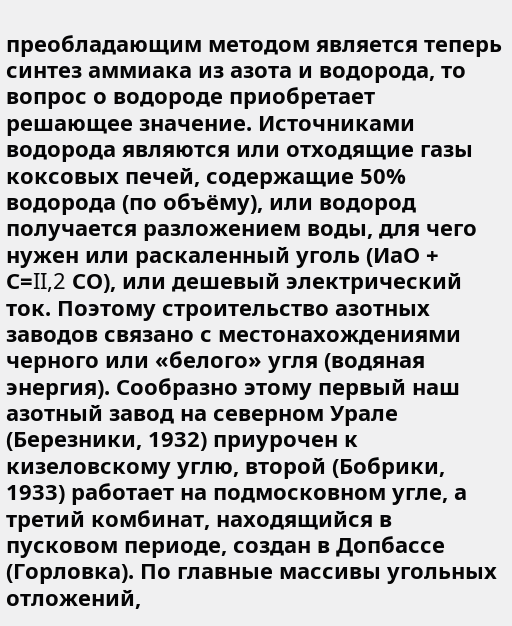преобладающим методом является теперь синтез аммиака из азота и водорода, то вопрос о водороде приобретает решающее значение. Источниками водорода являются или отходящие газы коксовых печей, содержащие 50% водорода (по объёму), или водород получается разложением воды, для чего нужен или раскаленный уголь (ИаО + С=II,2 СО), или дешевый электрический ток. Поэтому строительство азотных заводов связано с местонахождениями черного или «белого» угля (водяная энергия). Сообразно этому первый наш азотный завод на северном Урале (Березники, 1932) приурочен к кизеловскому углю, второй (Бобрики, 1933) работает на подмосковном угле, а третий комбинат, находящийся в пусковом периоде, создан в Допбассе (Горловка). По главные массивы угольных отложений,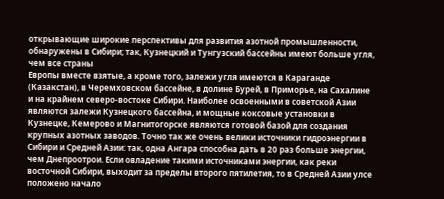открывающие широкие перспективы для развития азотной промышленности, обнаружены в Сибири; так, Кузнецкий и Тунгузский бассейны имеют больше угля, чем все страны
Европы вместе взятые, а кроме того, залежи угля имеются в Караганде (Казакстан), в Черемховском бассейне, в долине Бурей, в Приморье, на Сахалине и на крайнем северо-востоке Сибири. Наиболее освоенными в советской Азии являются залежи Кузнецкого бассейна, и мощные коксовые установки в Кузнецке, Кемерово и Магнитогорске являются готовой базой для создания крупных азотных заводов. Точно так же очень велики источники гидроэнергии в Сибири и Средней Азии: так, одна Ангара способна дать в 20 раз больше энергии, чем Днепроотрои. Если овладение такими источниками энергии, как реки восточной Сибири, выходит за пределы второго пятилетия, то в Средней Азии улсе положено начало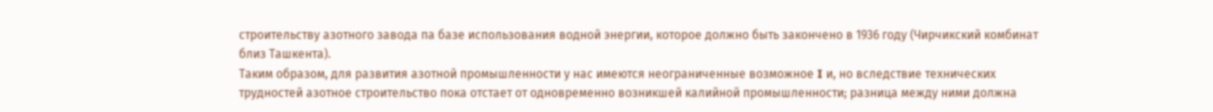строительству азотного завода па базе использования водной энергии, которое должно быть закончено в 1936 году (Чирчикский комбинат близ Ташкента).
Таким образом, для развития азотной промышленности у нас имеются неограниченные возможное I и, но вследствие технических трудностей азотное строительство пока отстает от одновременно возникшей калийной промышленности; разница между ними должна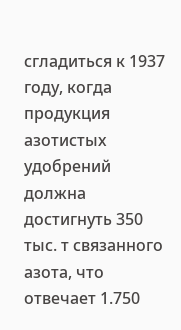сгладиться к 1937 году, когда продукция азотистых удобрений должна достигнуть 350 тыс. т связанного азота, что отвечает 1.750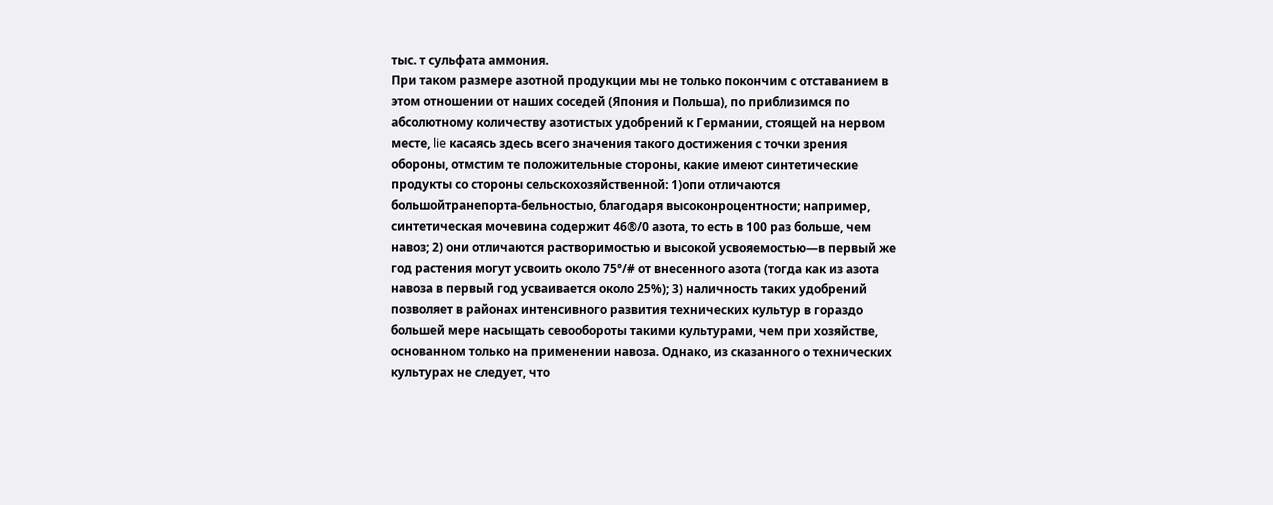тыс. т сульфата аммония.
При таком размере азотной продукции мы не только покончим с отставанием в этом отношении от наших соседей (Япония и Польша), по приблизимся по абсолютному количеству азотистых удобрений к Германии, стоящей на нервом месте, lie касаясь здесь всего значения такого достижения с точки зрения обороны, отмстим те положительные стороны, какие имеют синтетические продукты со стороны сельскохозяйственной: 1)опи отличаются большойтранепорта-бельностыо, благодаря высоконроцентности; например, синтетическая мочевина содержит 46®/0 азота, то есть в 100 раз больше, чем навоз; 2) они отличаются растворимостью и высокой усвояемостью—в первый же год растения могут усвоить около 75°/# от внесенного азота (тогда как из азота навоза в первый год усваивается около 25%); 3) наличность таких удобрений позволяет в районах интенсивного развития технических культур в гораздо большей мере насыщать севообороты такими культурами, чем при хозяйстве, основанном только на применении навоза. Однако, из сказанного о технических культурах не следует, что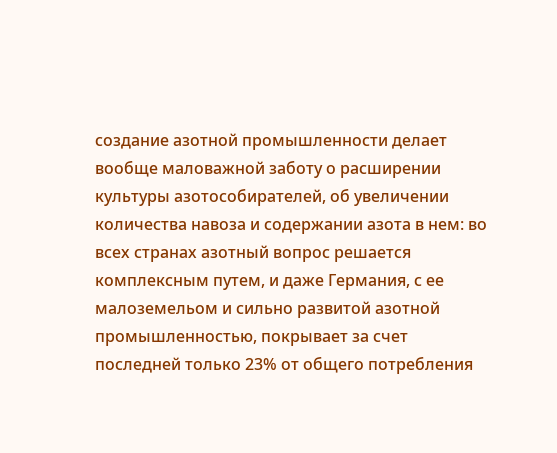создание азотной промышленности делает вообще маловажной заботу о расширении культуры азотособирателей, об увеличении количества навоза и содержании азота в нем: во всех странах азотный вопрос решается комплексным путем, и даже Германия, с ее малоземельом и сильно развитой азотной промышленностью, покрывает за счет последней только 23% от общего потребления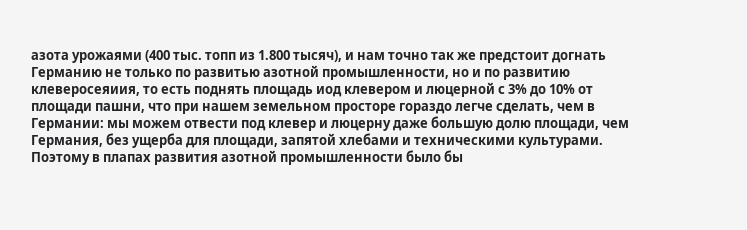азота урожаями (400 тыс. топп из 1.800 тысяч), и нам точно так же предстоит догнать Германию не только по развитью азотной промышленности, но и по развитию клеверосеяиия, то есть поднять площадь иод клевером и люцерной с 3% до 10% от площади пашни, что при нашем земельном просторе гораздо легче сделать, чем в Германии: мы можем отвести под клевер и люцерну даже большую долю площади, чем Германия, без ущерба для площади, запятой хлебами и техническими культурами. Поэтому в плапах развития азотной промышленности было бы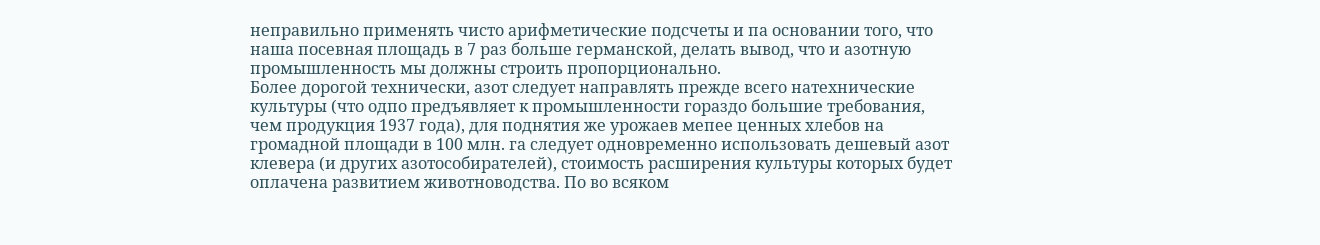неправильно применять чисто арифметические подсчеты и па основании того, что наша посевная площадь в 7 раз больше германской, делать вывод, что и азотную промышленность мы должны строить пропорционально.
Более дорогой технически, азот следует направлять прежде всего натехнические культуры (что одпо предъявляет к промышленности гораздо большие требования, чем продукция 1937 года), для поднятия же урожаев мепее ценных хлебов на громадной площади в 100 млн. га следует одновременно использовать дешевый азот клевера (и других азотособирателей), стоимость расширения культуры которых будет оплачена развитием животноводства. По во всяком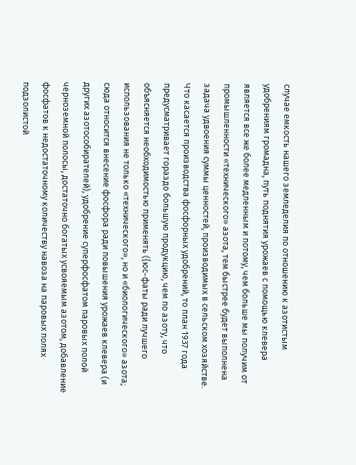случае емкость нашего земледелия по отношению к азотистым удобрениям громадна, путь поднятия урожаев с помощью клевера является все же более медленным и потому, чем больше мы получим от промышленности «технического» азота, тем быстрее будет выполнена задача удвоения суммы ценностей, производимых в сельском хозяйстве.
Что касается производства фосфорных удобрений, то план 1937 года предусматривает гораздо большую продукцию, чем по азоту, что объясняется необходимостью применять ({юс-фаты ради лучшего использования не только «технического», но и «биологического» азота; сюда относится внесение фосфора ради повышения урожаев клевера (и других азотособирателей), удобрение суперфосфатом паровых полой черноземной полосы, достаточно богатых усвояемым азотом, добавление фосфатов к недостаточному количеству навоза на паровых полях подзолистой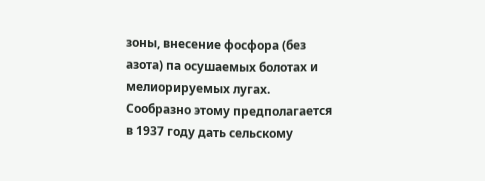зоны, внесение фосфора (без азота) па осушаемых болотах и мелиорируемых лугах.
Сообразно этому предполагается в 1937 году дать сельскому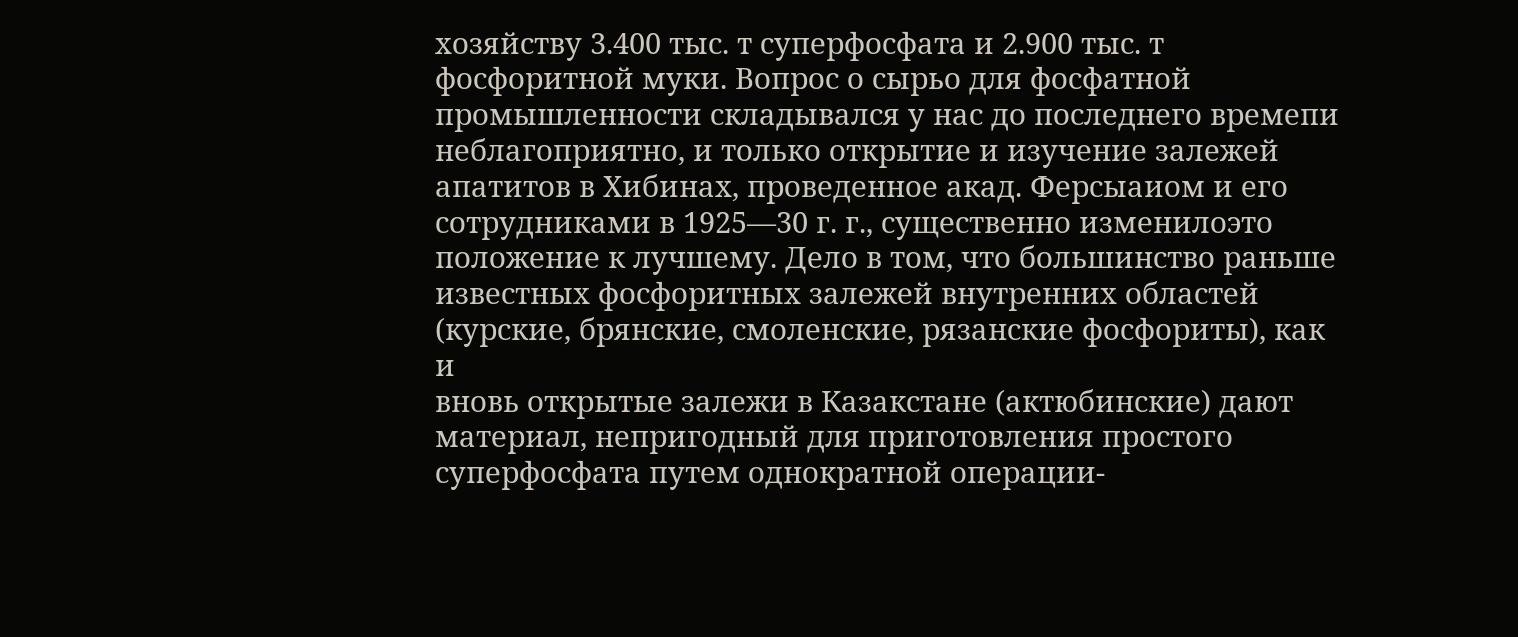хозяйству 3.400 тыс. т суперфосфата и 2.900 тыс. т фосфоритной муки. Вопрос о сырьо для фосфатной промышленности складывался у нас до последнего времепи неблагоприятно, и только открытие и изучение залежей апатитов в Хибинах, проведенное акад. Ферсыаиом и его сотрудниками в 1925—30 г. г., существенно изменилоэто положение к лучшему. Дело в том, что большинство раньше известных фосфоритных залежей внутренних областей (курские, брянские, смоленские, рязанские фосфориты), как и
вновь открытые залежи в Казакстане (актюбинские) дают материал, непригодный для приготовления простого суперфосфата путем однократной операции-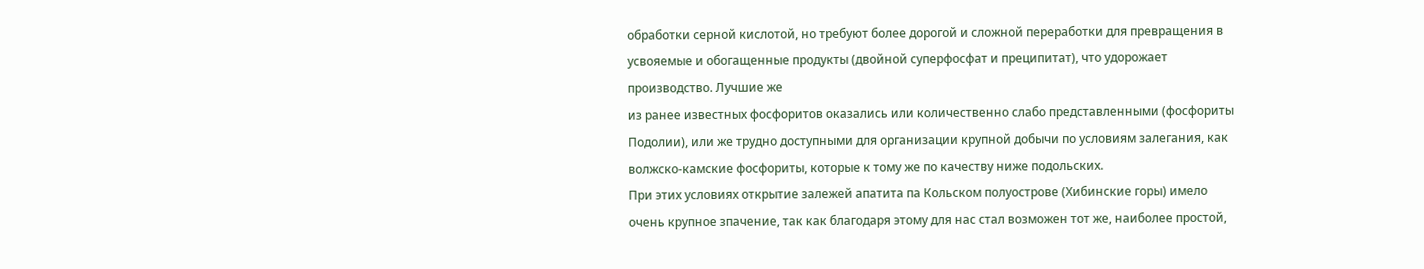обработки серной кислотой, но требуют более дорогой и сложной переработки для превращения в усвояемые и обогащенные продукты (двойной суперфосфат и преципитат), что удорожает производство. Лучшие же
из ранее известных фосфоритов оказались или количественно слабо представленными (фосфориты Подолии), или же трудно доступными для организации крупной добычи по условиям залегания, как волжско-камские фосфориты, которые к тому же по качеству ниже подольских.
При этих условиях открытие залежей апатита па Кольском полуострове (Хибинские горы) имело очень крупное зпачение, так как благодаря этому для нас стал возможен тот же, наиболее простой,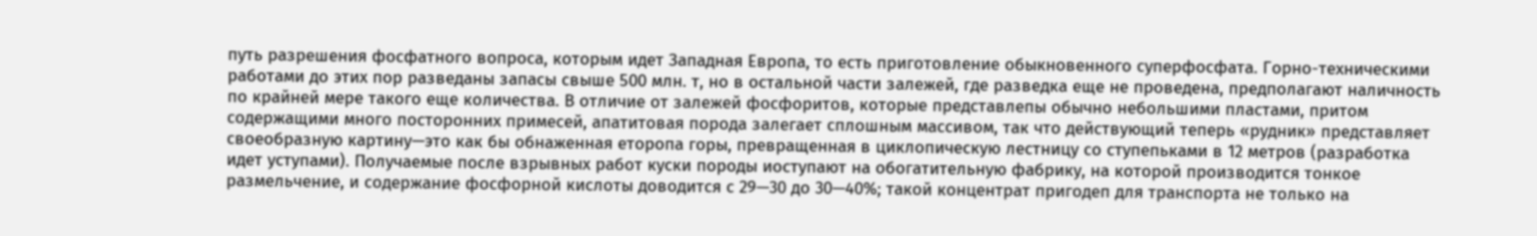путь разрешения фосфатного вопроса, которым идет Западная Европа, то есть приготовление обыкновенного суперфосфата. Горно-техническими работами до этих пор разведаны запасы свыше 500 млн. т, но в остальной части залежей, где разведка еще не проведена, предполагают наличность по крайней мере такого еще количества. В отличие от залежей фосфоритов, которые представлепы обычно небольшими пластами, притом содержащими много посторонних примесей, апатитовая порода залегает сплошным массивом, так что действующий теперь «рудник» представляет своеобразную картину—это как бы обнаженная еторопа горы, превращенная в циклопическую лестницу со ступепьками в 12 метров (разработка идет уступами). Получаемые после взрывных работ куски породы иоступают на обогатительную фабрику, на которой производится тонкое размельчение, и содержание фосфорной кислоты доводится с 29—30 до 30—40%; такой концентрат пригодеп для транспорта не только на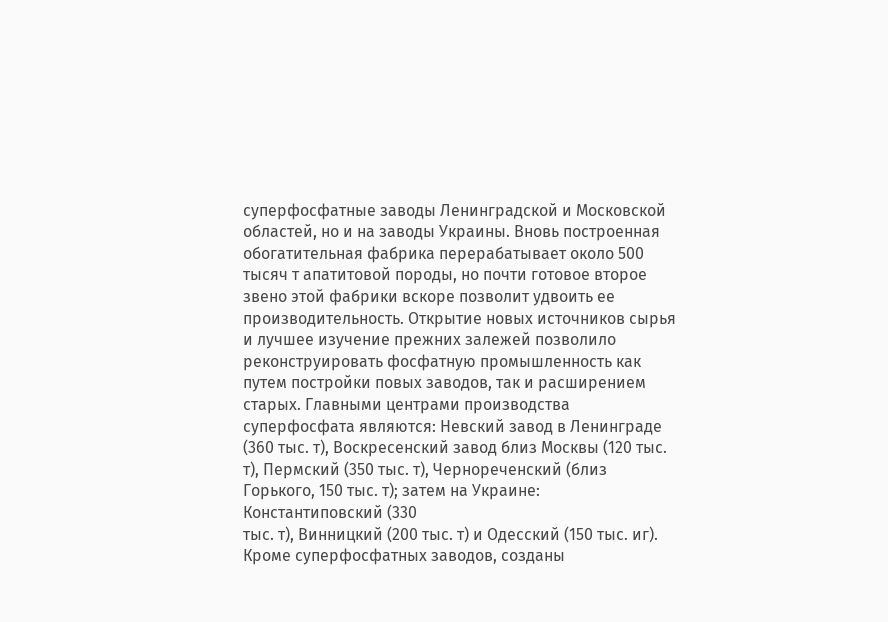суперфосфатные заводы Ленинградской и Московской областей, но и на заводы Украины. Вновь построенная обогатительная фабрика перерабатывает около 500 тысяч т апатитовой породы, но почти готовое второе звено этой фабрики вскоре позволит удвоить ее производительность. Открытие новых источников сырья и лучшее изучение прежних залежей позволило реконструировать фосфатную промышленность как путем постройки повых заводов, так и расширением старых. Главными центрами производства суперфосфата являются: Невский завод в Ленинграде (360 тыс. т), Воскресенский завод близ Москвы (120 тыс. т), Пермский (350 тыс. т), Чернореченский (близ Горького, 150 тыс. т); затем на Украине: Константиповский (330
тыс. т), Винницкий (200 тыс. т) и Одесский (150 тыс. иг). Кроме суперфосфатных заводов, созданы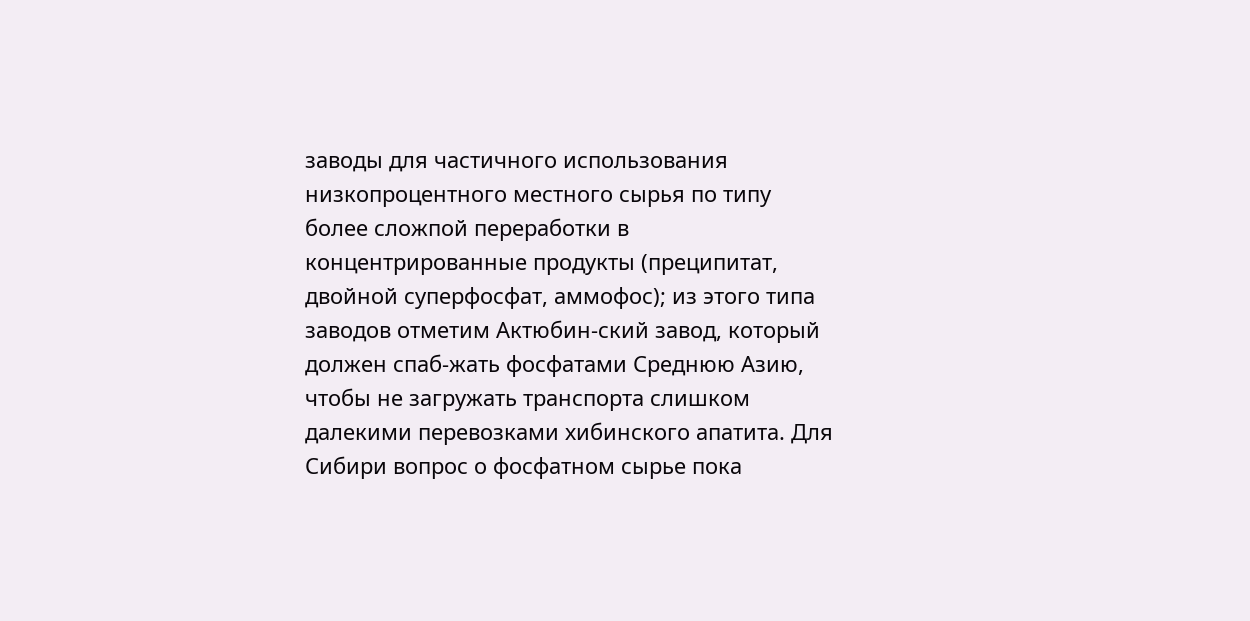заводы для частичного использования низкопроцентного местного сырья по типу более сложпой переработки в концентрированные продукты (преципитат, двойной суперфосфат, аммофос); из этого типа заводов отметим Актюбин-ский завод, который должен спаб-жать фосфатами Среднюю Азию, чтобы не загружать транспорта слишком далекими перевозками хибинского апатита. Для Сибири вопрос о фосфатном сырье пока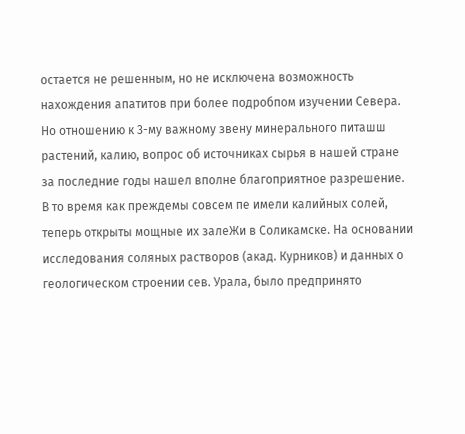остается не решенным, но не исключена возможность нахождения апатитов при более подробпом изучении Севера.
Но отношению к 3-му важному звену минерального питашш растений, калию, вопрос об источниках сырья в нашей стране за последние годы нашел вполне благоприятное разрешение. В то время как преждемы совсем пе имели калийных солей, теперь открыты мощные их залеЖи в Соликамске. На основании исследования соляных растворов (акад. Курников) и данных о геологическом строении сев. Урала, было предпринято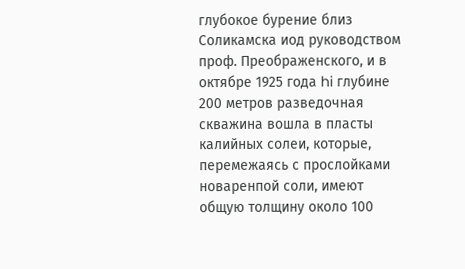глубокое бурение близ Соликамска иод руководством проф. Преображенского, и в октябре 1925 года hi глубине 200 метров разведочная скважина вошла в пласты калийных солеи, которые, перемежаясь с прослойками новаренпой соли, имеют общую толщину около 100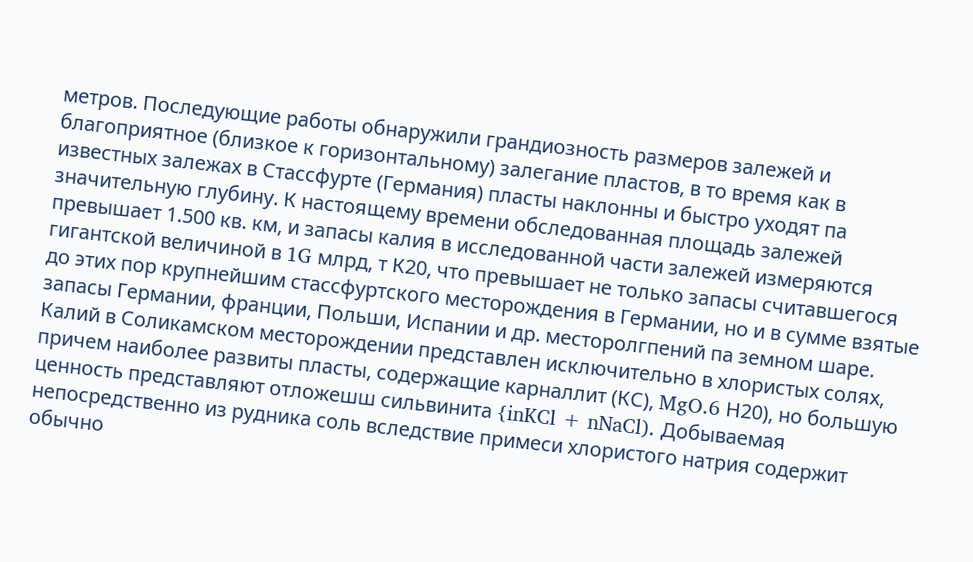метров. Последующие работы обнаружили грандиозность размеров залежей и благоприятное (близкое к горизонтальному) залегание пластов, в то время как в известных залежах в Стассфурте (Германия) пласты наклонны и быстро уходят па значительную глубину. К настоящему времени обследованная площадь залежей превышает 1.500 кв. км, и запасы калия в исследованной части залежей измеряются гигантской величиной в 1G млрд, т К20, что превышает не только запасы считавшегося до этих пор крупнейшим стассфуртского месторождения в Германии, но и в сумме взятые запасы Германии, франции, Польши, Испании и др. месторолгпений па земном шаре. Калий в Соликамском месторождении представлен исключительно в хлористых солях, причем наиболее развиты пласты, содержащие карналлит (КС), MgO.6 Н20), но большую ценность представляют отложешш сильвинита {inKCl + nNaCl). Добываемая непосредственно из рудника соль вследствие примеси хлористого натрия содержит обычно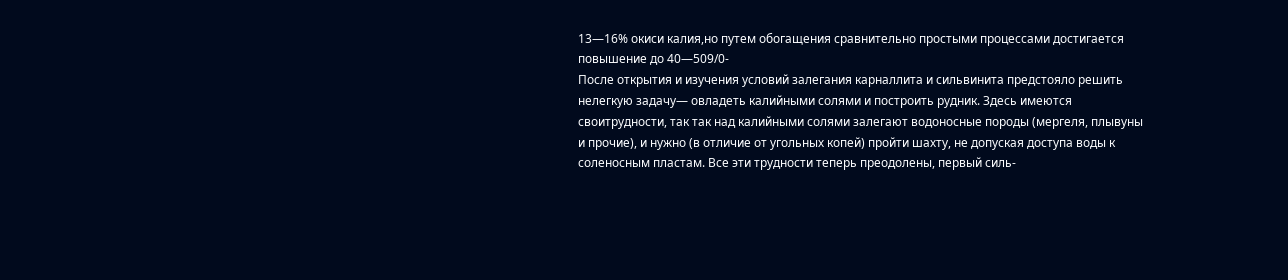13—16% окиси калия,но путем обогащения сравнительно простыми процессами достигается повышение до 40—509/0-
После открытия и изучения условий залегания карналлита и сильвинита предстояло решить нелегкую задачу— овладеть калийными солями и построить рудник. Здесь имеются своитрудности, так так над калийными солями залегают водоносные породы (мергеля, плывуны и прочие), и нужно (в отличие от угольных копей) пройти шахту, не допуская доступа воды к соленосным пластам. Все эти трудности теперь преодолены, первый силь-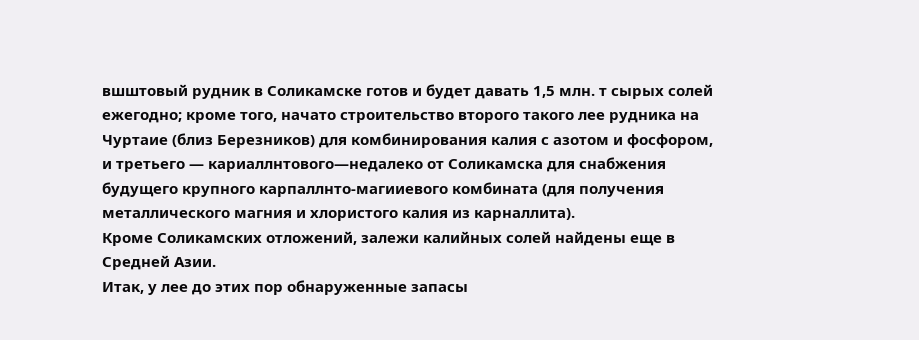вшштовый рудник в Соликамске готов и будет давать 1,5 млн. т сырых солей ежегодно; кроме того, начато строительство второго такого лее рудника на Чуртаие (близ Березников) для комбинирования калия с азотом и фосфором, и третьего — кариаллнтового—недалеко от Соликамска для снабжения будущего крупного карпаллнто-магииевого комбината (для получения металлического магния и хлористого калия из карналлита).
Кроме Соликамских отложений, залежи калийных солей найдены еще в Средней Азии.
Итак, у лее до этих пор обнаруженные запасы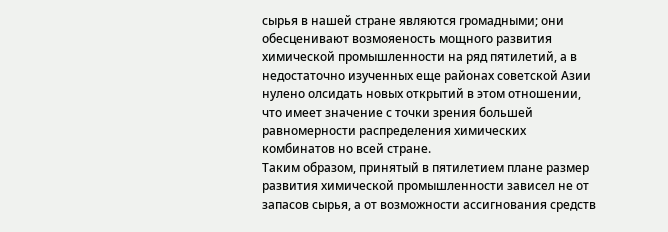сырья в нашей стране являются громадными; они обесценивают возмояеность мощного развития химической промышленности на ряд пятилетий, а в недостаточно изученных еще районах советской Азии нулено олсидать новых открытий в этом отношении, что имеет значение с точки зрения большей равномерности распределения химических комбинатов но всей стране.
Таким образом, принятый в пятилетием плане размер развития химической промышленности зависел не от запасов сырья, а от возможности ассигнования средств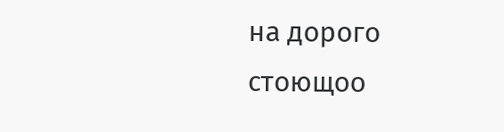на дорого стоющоо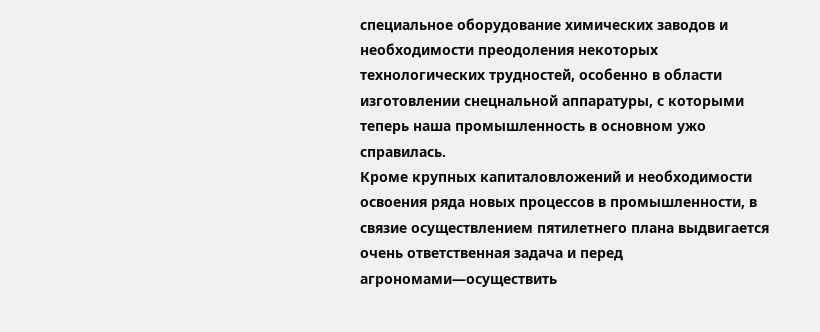специальное оборудование химических заводов и необходимости преодоления некоторых технологических трудностей, особенно в области изготовлении снецнальной аппаратуры, с которыми теперь наша промышленность в основном ужо справилась.
Кроме крупных капиталовложений и необходимости освоения ряда новых процессов в промышленности, в связие осуществлением пятилетнего плана выдвигается очень ответственная задача и перед агрономами—осуществить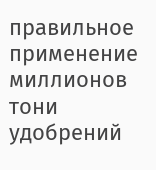правильное применение миллионов тони удобрений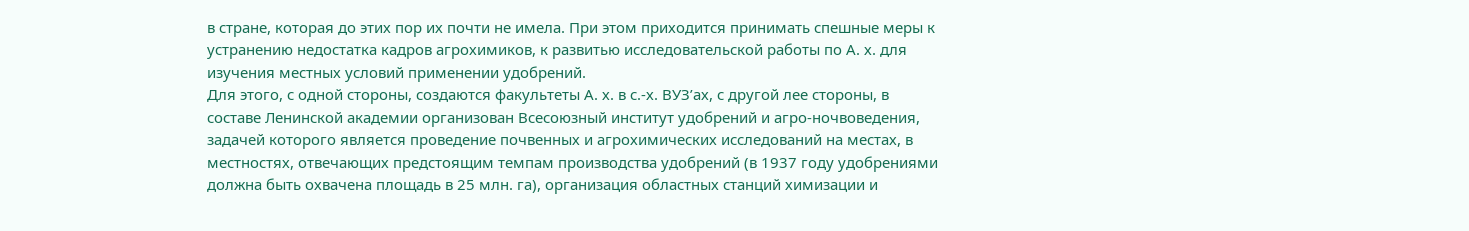в стране, которая до этих пор их почти не имела. При этом приходится принимать спешные меры к устранению недостатка кадров агрохимиков, к развитью исследовательской работы по А. х. для изучения местных условий применении удобрений.
Для этого, с одной стороны, создаются факультеты А. х. в с.-х. ВУЗ’ах, с другой лее стороны, в составе Ленинской академии организован Всесоюзный институт удобрений и агро-ночвоведения, задачей которого является проведение почвенных и агрохимических исследований на местах, в местностях, отвечающих предстоящим темпам производства удобрений (в 1937 году удобрениями должна быть охвачена площадь в 25 млн. га), организация областных станций химизации и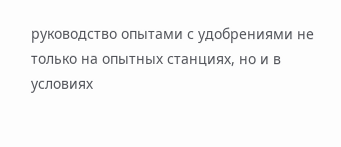руководство опытами с удобрениями не только на опытных станциях, но и в условиях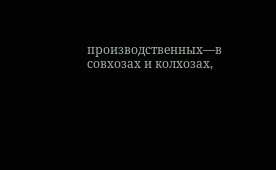производственных—в совхозах и колхозах,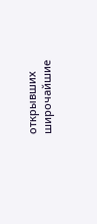открывших широчайшие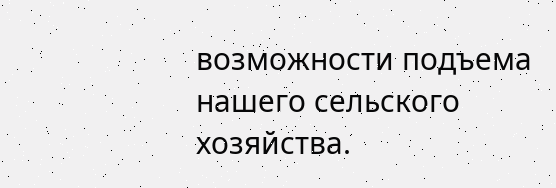возможности подъема нашего сельского хозяйства.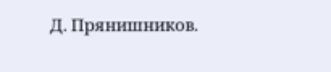Д. Прянишников.